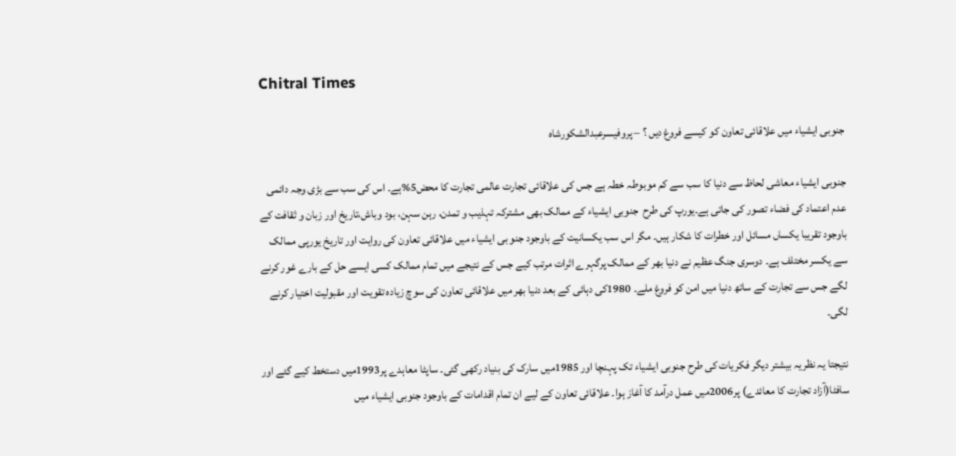Chitral Times

جنوبی ایشیاء میں علاقائی تعاون کو کیسے فروغ دیں ؟ – پروفیسرعبدالشکورشاہ

جنوبی ایشیاء معاشی لحاظ سے دنیا کا سب سے کم موبوطہ خطہ ہے جس کی علاقائی تجارت عالمی تجارت کا محض5%ہے۔ اس کی سب سے بڑی وجہ دائمی عدم اعتماد کی فضاء تصور کی جاتی ہے۔یورپ کی طرح  جنوبی ایشیاء کے ممالک بھی مشترکہ تہذیب و تمدن، رہن سہن، بود وباش،تاریخ اور زبان و ثقافت کے باوجود تقریبا یکساں مسائل اور خطرات کا شکار ہیں۔ مگر اس سب یکسانیت کے باوجود جنو بی ایشیاء میں علاقائی تعاون کی روایت اور تاریخ یورپی ممالک سے یکسر مختلف ہے۔ دوسری جنگ عظیم نے دنیا بھر کے ممالک پرگہرے اثرات مرتب کیے جس کے نتیجے میں تمام ممالک کسی ایسے حل کے بارے غور کرنے لگے جس سے تجارت کے ساتھ دنیا میں امن کو فروغ ملے۔ 1980کی دہائی کے بعد دنیا بھر میں علاقائی تعاون کی سوچ زیادہ تقویت اور مقبولیت اختیار کرنے لگی۔

نتیجتا یہ نظریہ بیشتر دیگر فکریات کی طرح جنوبی ایشیاء تک پہنچا اور 1985میں سارک کی بنیاد رکھی گئی۔ ساپٹا معاہدے پر1993میں دستخط کیے گئے اور سافٹا(آزاد تجارت کا معائدے) پر2006میں عمل درآمد کا آغاز ہوا۔ علاقائی تعاون کے لیے ان تمام اقدامات کے باوجود جنوبی ایشیاء میں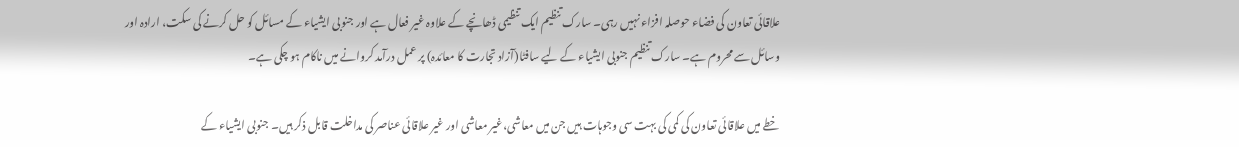علاقائی تعاون کی فضاء حوصلہ افزاء نہیں رہی۔ سارک تنظیم ایک تنظیمی ڈھانچے کے علاوہ غیر فعال ہے اور جنوبی ایشیاء کے مسائل کو حل کرنے کی سکت، ارادہ اور وسائل سے محروم ہے۔ سارک تنظیم جنوبی ایشیاء کے لیے سافٹا(آزاد تجارت کا معائدہ) پر عمل درآمد کروانے میں ناکام ہو چکی ہے۔

خطے میں علاقائی تعاون کی کمی کی بہت سی وجوہات ہیں جن میں معاشی،غیر معاشی اور غیر علاقائی عناصر کی مداخلت قابل ذکر ہیں۔ جنوبی ایشیاء کے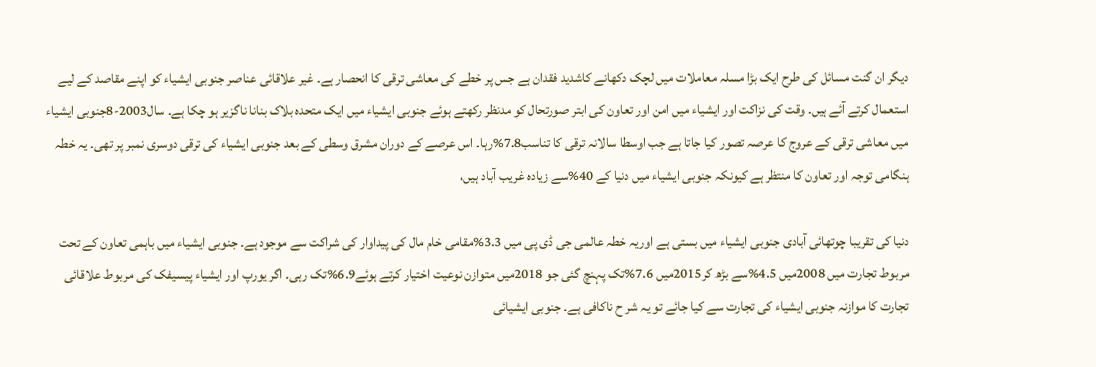دیگر ان گنت مسائل کی طرح ایک بڑا مسلہ معاملات میں لچک دکھانے کاشدید فقدان ہے جس پر خطے کی معاشی ترقی کا انحصار ہے۔ غیر علاقائی عناصر جنوبی ایشیاء کو اپنے مقاصد کے لیے استعمال کرتے آئے ہیں۔ وقت کی نزاکت اور ایشیاء میں امن اور تعاون کی ابتر صورتحال کو مدنظر رکھتے ہوئے جنوبی ایشیاء میں ایک متحدہ بلاک بنانا ناگزیر ہو چکا ہے۔ سال2003-8جنوبی ایشیاء میں معاشی ترقی کے عروج کا عرصہ تصور کیا جاتا ہے جب اوسطا سالانہ ترقی کا تناسب7.8%رہا۔ اس عرصے کے دوران مشرق وسطی کے بعد جنوبی ایشیاء کی ترقی دوسری نمبر پر تھی۔ یہ خطہ ہنگامی توجہ اور تعاون کا منتظر ہے کیونکہ جنوبی ایشیاء میں دنیا کے 40%سے زیادہ غریب آباد ہیں،

دنیا کی تقریبا چوتھائی آبادی جنوبی ایشیاء میں بستی ہے اوریہ خطہ عالمی جی ڈی پی میں 3.3%مقامی خام مال کی پیداوار کی شراکت سے موجود ہے۔ جنوبی ایشیاء میں باہمی تعاون کے تحت مربوط تجارت میں 2008میں 4.5%سے بڑھ کر2015میں 7.6%تک پہنچ گئی جو 2018میں متوازن نوعیت اختیار کرتے ہوئے6.9%تک رہی۔ اگر یورپ اور ایشیاء پیسیفک کی مربوط علاقائی تجارت کا موازنہ جنوبی ایشیاء کی تجارت سے کیا جائے تو یہ شر ح ناکافی ہے۔ جنوبی ایشیائی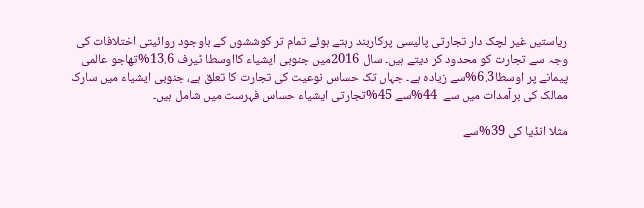ریاستیں غیر لچک دار تجارتی پالیسی پرکاربند رہتے ہوئے تمام تر کوششوں کے باوجود روائیتی اختلافات کی وجہ سے تجارت کو محدود کر دیتے ہیں۔ سال 2016میں جنوبی ایشیاء کااوسطا ٹیرف 13.6%تھاجو عالمی پیمانے پر اوسطا6.3%سے زیادہ ہے۔ جہاں تک حساس نوعیت کی تجارت کا تعلق ہے، جنوبی ایشیاء میں سارک ممالک کی برآمدات میں سے  44%سے 45%تجارتی ایشیاء حساس فہرست میں شامل ہیں۔

مثلا انڈیا کی 39%سے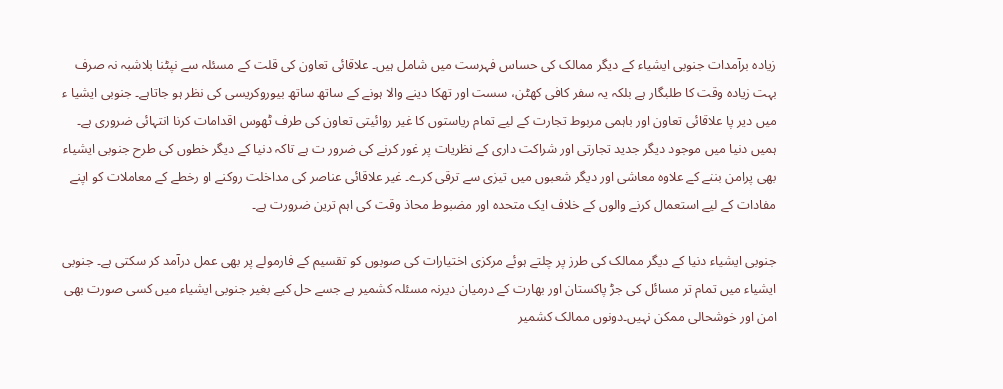زیادہ برآمدات جنوبی ایشیاء کے دیگر ممالک کی حساس فہرست میں شامل ہیں۔ علاقائی تعاون کی قلت کے مسئلہ سے نپٹنا بلاشبہ نہ صرف بہت زیادہ وقت کا طلبگار ہے بلکہ یہ سفر کافی کھٹن، سست اور تھکا دینے والا ہونے کے ساتھ ساتھ بیوروکریسی کی نظر ہو جاتاہے۔ جنوبی ایشیا ء میں دیر پا علاقائی تعاون اور باہمی مربوط تجارت کے لیے تمام ریاستوں کا غیر روائیتی تعاون کی طرف ٹھوس اقدامات کرنا انتہائی ضروری ہے۔ ہمیں دنیا میں موجود دیگر جدید تجارتی اور شراکت داری کے نظریات پر غور کرنے کی ضرور ت ہے تاکہ دنیا کے دیگر خطوں کی طرح جنوبی ایشیاء بھی پرامن بننے کے علاوہ معاشی اور دیگر شعبوں میں تیزی سے ترقی کرے۔ غیر علاقائی عناصر کی مداخلت روکنے او رخطے کے معاملات کو اپنے مفادات کے لیے استعمال کرنے والوں کے خلاف ایک متحدہ اور مضبوط محاذ وقت کی اہم ترین ضرورت ہے۔

جنوبی ایشیاء دنیا کے دیگر ممالک کی طرز پر چلتے ہوئے مرکزی اختیارات کی صوبوں کو تقسیم کے فارمولے پر بھی عمل درآمد کر سکتی ہے۔ جنوبی ایشیاء میں تمام تر مسائل کی جڑ پاکستان اور بھارت کے درمیان دیرنہ مسئلہ کشمیر ہے جسے حل کیے بغیر جنوبی ایشیاء میں کسی صورت بھی امن اور خوشحالی ممکن نہیں۔دونوں ممالک کشمیر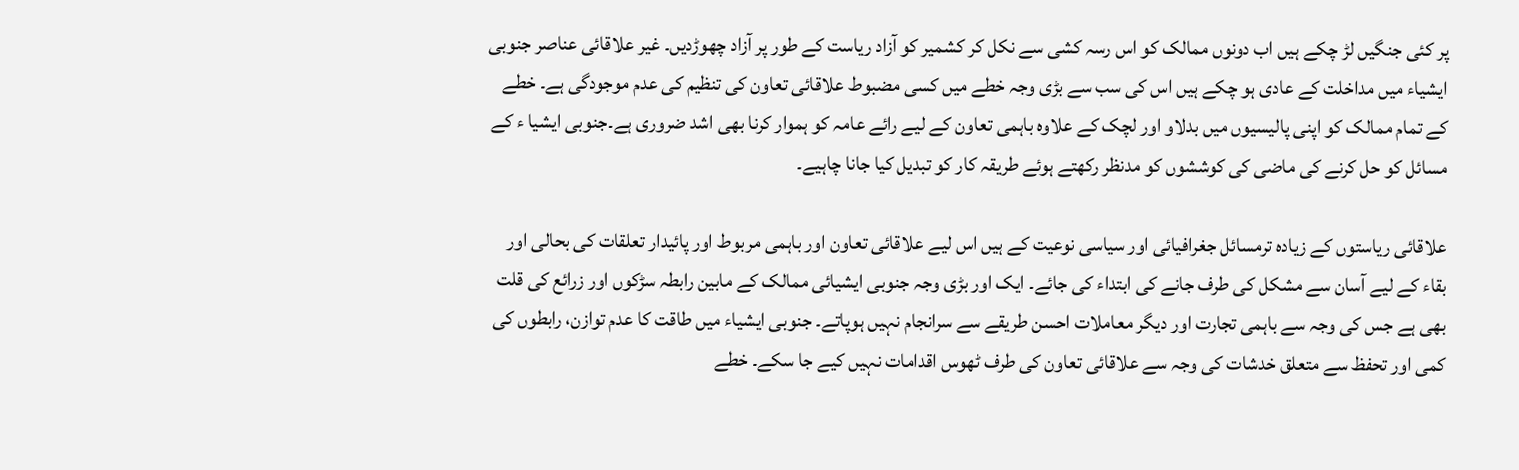پر کئی جنگیں لڑ چکے ہیں اب دونوں ممالک کو اس رسہ کشی سے نکل کر کشمیر کو آزاد ریاست کے طور پر آزاد چھوڑدیں۔ غیر علاقائی عناصر جنوبی ایشیاء میں مداخلت کے عادی ہو چکے ہیں اس کی سب سے بڑی وجہ خطے میں کسی مضبوط علاقائی تعاون کی تنظیم کی عدم موجودگی ہے۔ خطے کے تمام ممالک کو اپنی پالیسیوں میں بدلاو اور لچک کے علاوہ باہمی تعاون کے لیے رائے عامہ کو ہموار کرنا بھی اشد ضروری ہے۔جنوبی ایشیا ء کے مسائل کو حل کرنے کی ماضی کی کوششوں کو مدنظر رکھتے ہوئے طریقہ کار کو تبدیل کیا جانا چاہیے۔

علاقائی ریاستوں کے زیادہ ترمسائل جغرافیائی اور سیاسی نوعیت کے ہیں اس لیے علاقائی تعاون اور باہمی مربوط اور پائیدار تعلقات کی بحالی اور بقاء کے لیے آسان سے مشکل کی طرف جانے کی ابتداء کی جائے۔ ایک اور بڑی وجہ جنوبی ایشیائی ممالک کے مابین رابطہ سڑکوں اور زرائع کی قلت بھی ہے جس کی وجہ سے باہمی تجارت اور دیگر معاملات احسن طریقے سے سرانجام نہیں ہوپاتے۔ جنوبی ایشیاء میں طاقت کا عدم توازن، رابطوں کی کمی اور تحفظ سے متعلق خدشات کی وجہ سے علاقائی تعاون کی طرف ٹھوس اقدامات نہیں کیے جا سکے۔ خطے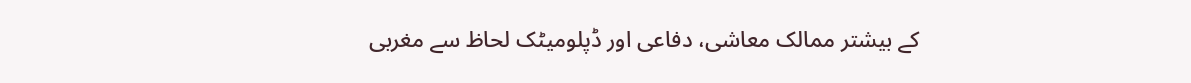کے بیشتر ممالک معاشی، دفاعی اور ڈپلومیٹک لحاظ سے مغربی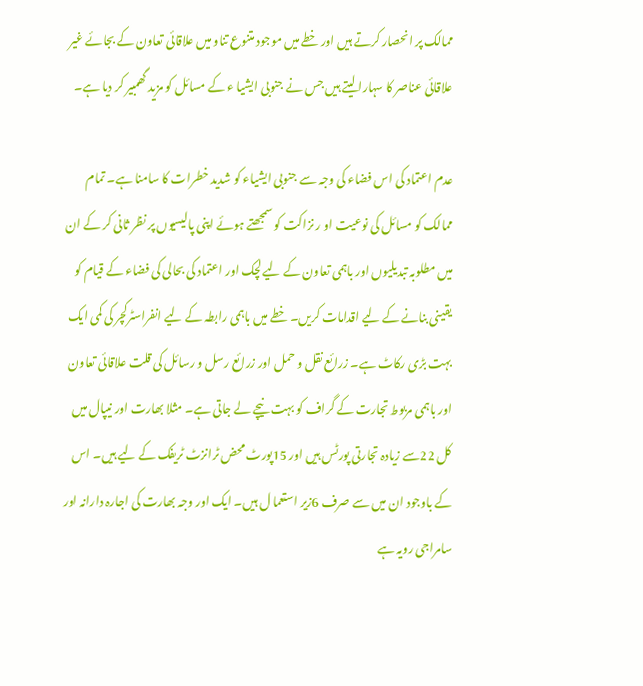ممالک پر انحصار کرتے ہیں اور خطے میں موجود متنوع تناو میں علاقائی تعاون کے بجائے غیر علاقائی عناصر کا سہارا لیتے ہیں جس نے جنوبی ایشیا ء کے مسائل کو مزید گھمبیر کر دیا ہے۔

عدم اعتماد کی اس فضاء کی وجہ سے جنوبی ایشیاء کو شدید خطرات کا سامنا ہے۔ تمام ممالک کو مسائل کی نوعیت او ر نزاکت کو سمجھتے ہوئے اپنی پالیسیوں پر نظر ثانی کر کے ان میں مطلوبہ تبدیلیوں اور باہمی تعاون کے لیے لچک اور اعتماد کی بحالی کی فضاء کے قیام کو یقینی بنانے کے لیے اقدامات کریں۔ خطے میں باہمی رابطہ کے لیے انفراسٹرکچر کی کمی ایک بہت بڑی رکاٹ ہے۔ زرائع نقل و حمل اور زرائع رسل و رسائل کی قلت علاقائی تعاون اور باہمی مربوط تجارت کے گراف کو بہت نیچے لے جاتی ہے۔ مثلا بھارت اور نیپال میں کل 22سے زیادہ تجارتی پورٹس ہیں اور 15پورٹ محض ٹرانزٹ ٹریفک کے لیے ہیں۔ اس کے باوجود ان میں سے صرف 6زیر استعما ل ہیں۔ ایک اور وجہ بھارت کی اجارہ دارانہ اور سامراجی رویہ ہے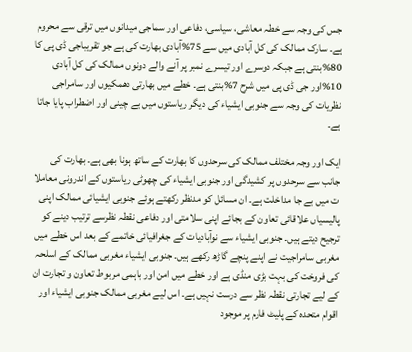جس کی وجہ سے خطہ معاشی، سیاسی، دفاعی اور سماجی میدانوں میں ترقی سے محروم ہے۔ سارک ممالک کی کل آبادی میں سے 75%آبادی بھارت کی ہے جو تقریباجی ڈی پی کا 80%بنتی ہے جبکہ دوسرے اور تیسرے نمبر پر آنے والے دونوں ممالک کی کل آبادی 10%اور جی ڈی پی میں شرح 7%بنتی ہے۔ خطے میں بھارتی دھمکیوں اور سامراجی نظریات کی وجہ سے جنوبی ایشیاء کی دیگر ریاستوں میں بے چینی اور اضطراب پایا جاتا ہے۔

ایک اور وجہ مختلف ممالک کی سرحدوں کا بھارت کے ساتھ ہونا بھی ہے۔ بھارت کی جانب سے سرحدوں پر کشیدگی اور جنوبی ایشیاء کی چھوٹی ریاستوں کے اندرونی معاملا ت میں بے جا مداخلت ہے۔ ان مسائل کو مدنظر رکھتے ہوئے جنوبی ایشیائی ممالک اپنی پالیسیاں علاقائی تعاون کے بجائے اپنی سلامتی اور دفاعی نقطہ نظرسے ترتیب دینے کو ترجیح دیتے ہیں۔ جنوبی ایشیاء سے نوآبادیات کے جغرافیائی خاتمے کے بعد اس خطے میں مغربی سامراجیت نے اپنے پنچے گاڑھ رکھے ہیں۔ جنوبی ایشیاء مغربی ممالک کے اسلحہ کی فروخت کی بہت بڑی منڈی ہے اور خطے میں امن اور باہمی مربوط تعاون و تجارت ان کے لیے تجارتی نقطہ نظر سے درست نہیں ہے۔ اس لیے مغربی ممالک جنوبی ایشیاء اور اقوام متحدہ کے پلیٹ فارم پر موجود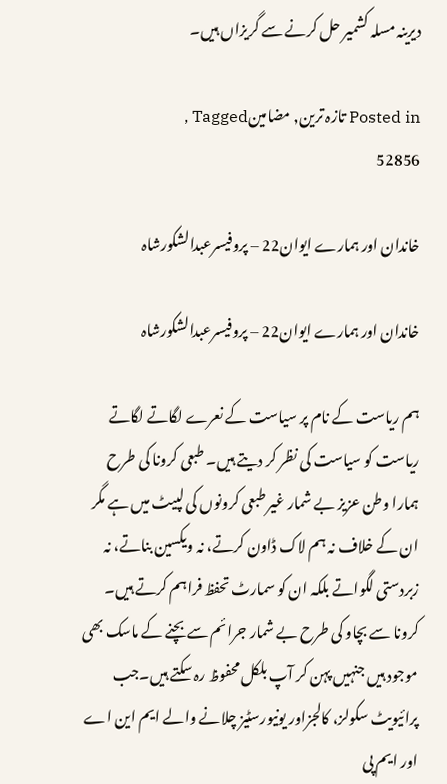دیرینہ مسلہ کشمیر حل کرنے سے گریزاں ہیں۔

Posted in تازہ ترین, مضامینTagged ,
52856

خاندان اور ہمارے ایوان22 – پروفیسرعبدالشکورشاہ

خاندان اور ہمارے ایوان22 – پروفیسرعبدالشکورشاہ

ہم ریاست کے نام پر سیاست کے نعرے لگاتے لگاتے ریاست کو سیاست کی نظر کر دیتے ہیں۔ طبعی کرونا کی طرح ہمارا وطن عزیز بے شمار غیر طبعی کرونوں کی لپیٹ میں ہے مگر ان کے خلاف نہ ہم لاک ڈاون کرتے، نہ ویکسین بناتے، نہ زبردستی لگواتے بلکہ ان کو سمارٹ تحفظ فراہم کرتے ہیں۔ کرونا سے بچاو کی طرح بے شمار جرائم سے بچنے کے ماسک بھی موجود ہیں جنہیں پہن کر آپ بلکل محفوظ رہ سکتے ہیں۔جب پرائیویٹ سکولز، کالجزاور یونیورسٹیز چلانے والے ایم این اے اور ایم پی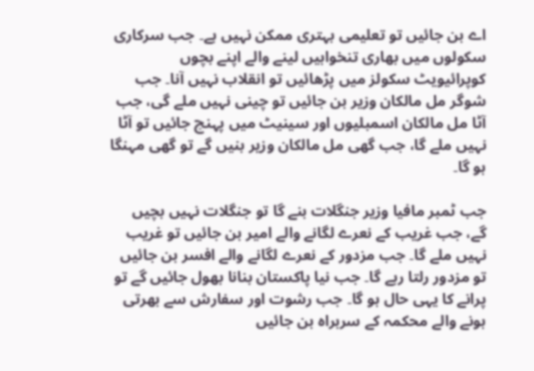اے بن جائیں تو تعلیمی بہتری ممکن نہیں ہے۔ جب سرکاری سکولوں میں بھاری تنخواہیں لینے والے اپنے بچوں کوپرائیویٹ سکولز میں پڑھائیں تو انقلاب نہیں آنا۔ جب شوگر مل مالکان وزیر بن جائیں تو چینی نہیں ملے گی، جب آٹا مل مالکان اسمبلیوں اور سینیٹ میں پہنچ جائیں تو آٹا نہیں ملے گا، جب گھی مل مالکان وزیر بنیں گے تو گھی مہنگا ہو گا۔

جب ٹمبر مافیا وزیر جنگلات بنے گا تو جنگلات نہیں بچیں گے، جب غریب کے نعرے لگانے والے امیر بن جائیں تو غریب نہیں ملے گا۔ جب مزدور کے نعرے لگانے والے افسر بن جائیں تو مزدور رلتا رہے گا۔ جب نیا پاکستان بنانا بھول جائیں گے تو پرانے کا یہی حال ہو گا۔ جب رشوت اور سفارش سے بھرتی ہونے والے محکمہ کے سربراہ بن جائیں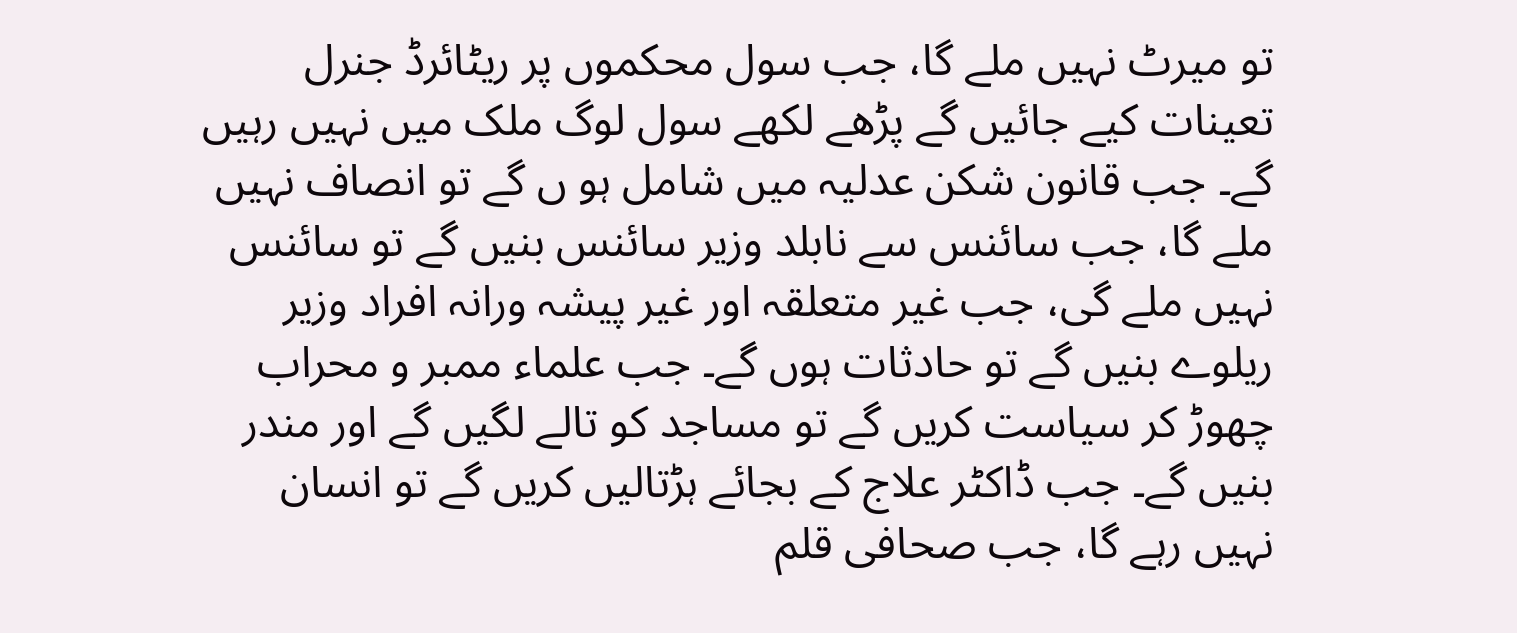تو میرٹ نہیں ملے گا، جب سول محکموں پر ریٹائرڈ جنرل تعینات کیے جائیں گے پڑھے لکھے سول لوگ ملک میں نہیں رہیں گے۔ جب قانون شکن عدلیہ میں شامل ہو ں گے تو انصاف نہیں ملے گا، جب سائنس سے نابلد وزیر سائنس بنیں گے تو سائنس نہیں ملے گی، جب غیر متعلقہ اور غیر پیشہ ورانہ افراد وزیر ریلوے بنیں گے تو حادثات ہوں گے۔ جب علماء ممبر و محراب چھوڑ کر سیاست کریں گے تو مساجد کو تالے لگیں گے اور مندر بنیں گے۔ جب ڈاکٹر علاج کے بجائے ہڑتالیں کریں گے تو انسان نہیں رہے گا، جب صحافی قلم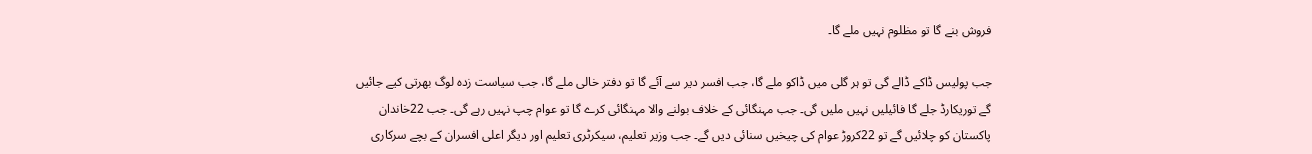فروش بنے گا تو مظلوم نہیں ملے گا۔

جب پولیس ڈاکے ڈالے گی تو ہر گلی میں ڈاکو ملے گا، جب افسر دیر سے آئے گا تو دفتر خالی ملے گا، جب سیاست زدہ لوگ بھرتی کیے جائیں گے توریکارڈ جلے گا فائیلیں نہیں ملیں گی۔ جب مہنگائی کے خلاف بولنے والا مہنگائی کرے گا تو عوام چپ نہیں رہے گی۔ جب 22خاندان پاکستان کو چلائیں گے تو 22کروڑ عوام کی چیخیں سنائی دیں گے۔ جب وزیر تعلیم، سیکرٹری تعلیم اور دیگر اعلی افسران کے بچے سرکاری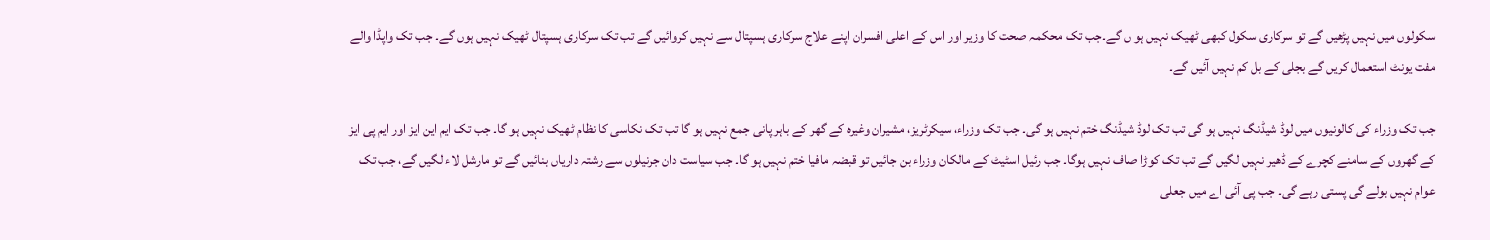سکولوں میں نہیں پڑھیں گے تو سرکاری سکول کبھی ٹھیک نہیں ہو ں گے۔جب تک محکمہ صحت کا وزیر اور اس کے اعلی افسران اپنے علاج سرکاری ہسپتال سے نہیں کروائیں گے تب تک سرکاری ہسپتال ٹھیک نہیں ہوں گے۔ جب تک واپڈا والے مفت یونٹ استعمال کریں گے بجلی کے بل کم نہیں آئیں گے۔

جب تک وزراء کی کالونیوں میں لوڈ شیڈنگ نہیں ہو گی تب تک لوڈ شیڈنگ ختم نہیں ہو گی۔ جب تک وزراء، سیکرٹریز، مشیران وغیرہ کے گھر کے باہر پانی جمع نہیں ہو گا تب تک نکاسی کا نظام ٹھیک نہیں ہو گا۔ جب تک ایم این ایز اور ایم پی ایز کے گھروں کے سامنے کچرے کے ڈھیر نہیں لگیں گے تب تک کوڑا صاف نہیں ہوگا۔ جب رئیل اسٹیٹ کے مالکان وزراء بن جائیں تو قبضہ مافیا ختم نہیں ہو گا۔ جب سیاست دان جرنیلوں سے رشتہ داریاں بنائیں گے تو مارشل لاء لگیں گے، جب تک عوام نہیں بولے گی پستی رہے گی۔ جب پی آئی اے میں جعلی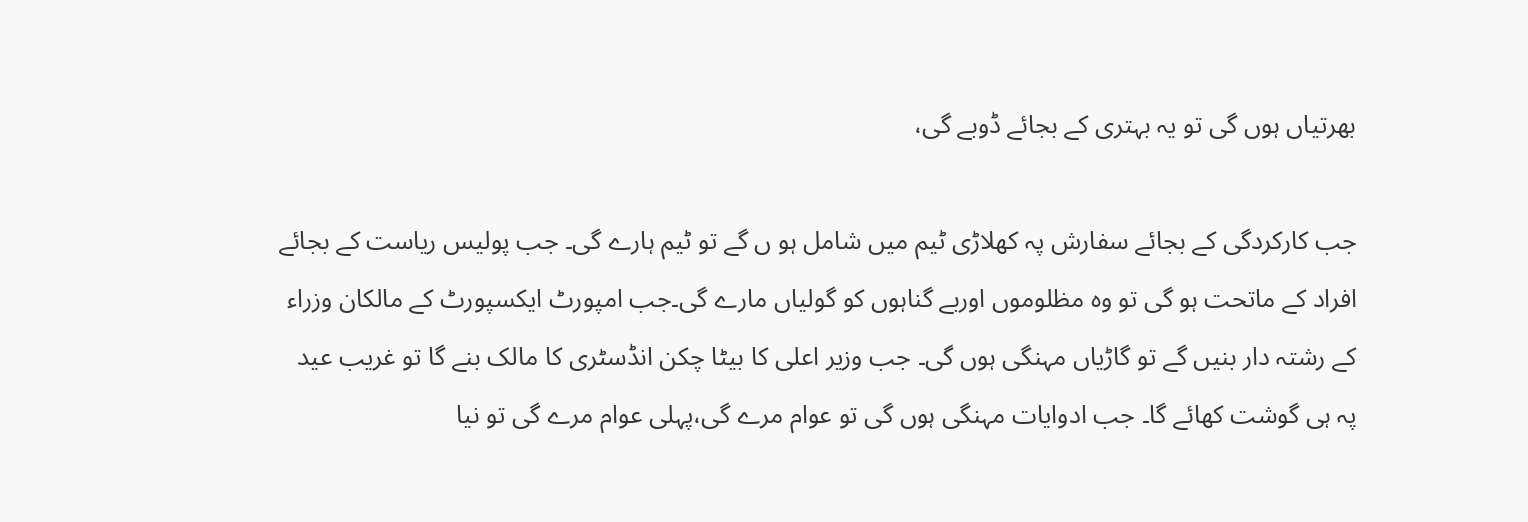بھرتیاں ہوں گی تو یہ بہتری کے بجائے ڈوبے گی،

جب کارکردگی کے بجائے سفارش پہ کھلاڑی ٹیم میں شامل ہو ں گے تو ٹیم ہارے گی۔ جب پولیس ریاست کے بجائے افراد کے ماتحت ہو گی تو وہ مظلوموں اوربے گناہوں کو گولیاں مارے گی۔جب امپورٹ ایکسپورٹ کے مالکان وزراء کے رشتہ دار بنیں گے تو گاڑیاں مہنگی ہوں گی۔ جب وزیر اعلی کا بیٹا چکن انڈسٹری کا مالک بنے گا تو غریب عید پہ ہی گوشت کھائے گا۔ جب ادوایات مہنگی ہوں گی تو عوام مرے گی،پہلی عوام مرے گی تو نیا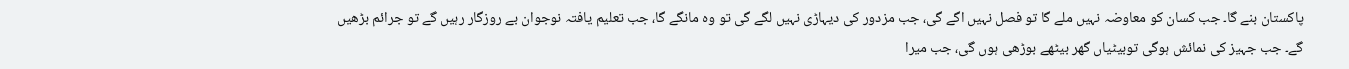پاکستان بنے گا۔ جب کسان کو معاوضہ نہیں ملے گا تو فصل نہیں اگے گی، جب مزدور کی دیہاڑی نہیں لگے گی تو وہ مانگے گا، جب تعلیم یافتہ نوجوان بے روزگار رہیں گے تو جرائم بڑھیں گے۔ جب جہیز کی نمائش ہوگی توبیٹیاں گھر بیٹھے بوڑھی ہوں گی، جب میرا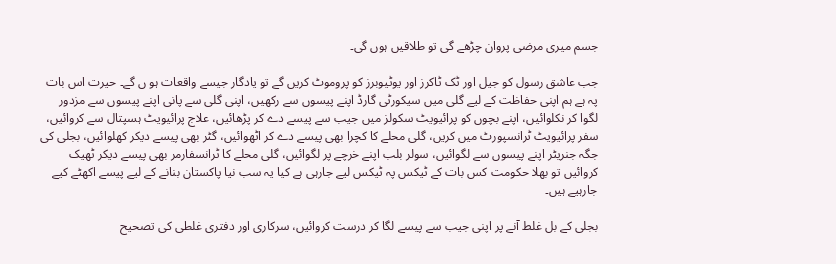جسم میری مرضی پروان چڑھے گی تو طلاقیں ہوں گی۔

جب عاشق رسول کو جیل اور ٹک ٹاکرز اور یوٹیوبرز کو پروموٹ کریں گے تو یادگار جیسے واقعات ہو ں گے۔ حیرت اس بات پہ ہے ہم اپنی حفاظت کے لیے گلی میں سیکورٹی گارڈ اپنے پیسوں سے رکھیں، اپنی گلی سے پانی اپنے پیسوں سے مزدور لگوا کر نکلوائیں، اپنے بچوں کو پرائیویٹ سکولز میں جیب سے پیسے دے کر پڑھائیں، علاج پرائیویٹ ہسپتال سے کروائیں، سفر پرائیویٹ ٹرانسپورٹ میں کریں، گلی محلے کا کچرا بھی پیسے دے کر اٹھوائیں، گٹر بھی پیسے دیکر کھلوائیں، بجلی کی جگہ جنریٹر اپنے پیسوں سے لگوائیں، سولر بلب اپنے خرچے پر لگوائیں، گلی محلے کا ٹرانسفارمر بھی پیسے دیکر ٹھیک کروائیں تو بھلا حکومت کس بات کے ٹیکس پہ ٹیکس لیے جارہی ہے کیا یہ سب نیا پاکستان بنانے کے لیے پیسے اکھٹے کیے جارہیے ہیں۔

بجلی کے بل غلط آنے پر اپنی جیب سے پیسے لگا کر درست کروائیں، سرکاری اور دفتری غلطی کی تصحیح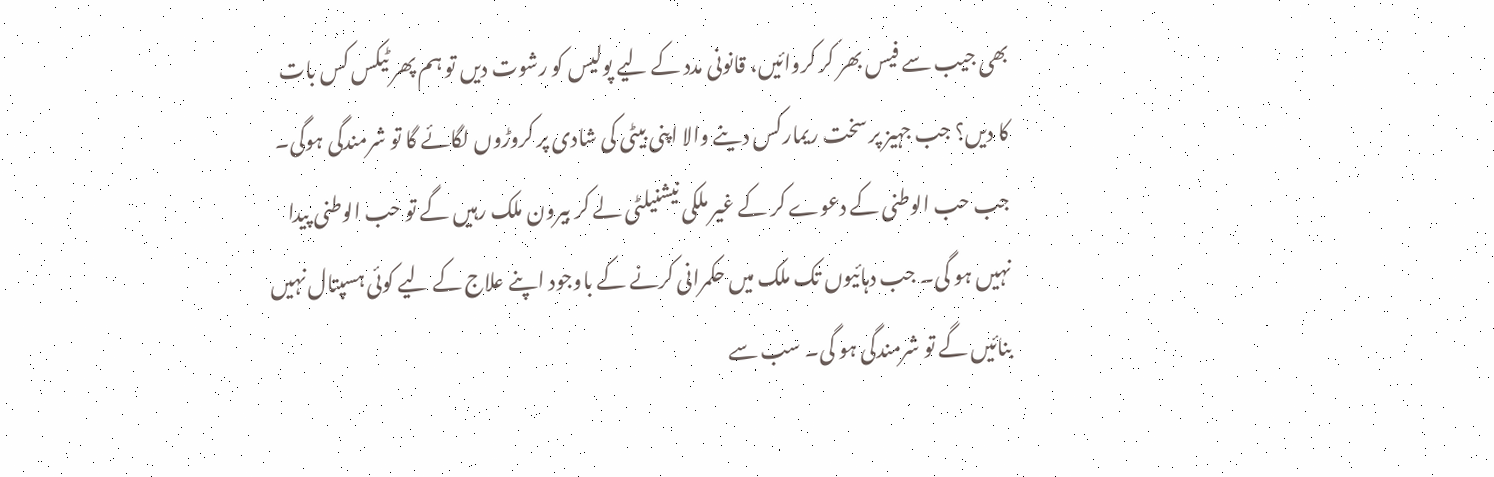بھی جیب سے فیس بھر کر کروائیں، قانونی مدد کے لیے پولیس کو رشوت دیں تو ہم پھر ٹیکس کس بات کا دیں؟ جب جہیز پر سخت ریمارکس دینے والا اپنی بیٹی کی شادی پر کروڑوں لگائے گا تو شرمندگی ہوگی۔ جب حب الوطنی کے دعوے کر کے غیر ملکی نیشنیلٹی لے کر بیرون ملک رہیں گے تو حب الوطنی پیدا نہیں ہو گی۔ جب دہائیوں تک ملک میں حکمرانی کرنے کے باوجود اپنے علاج کے لیے کوئی ہسپتال نہیں بنائیں گے تو شرمندگی ہو گی۔ سب سے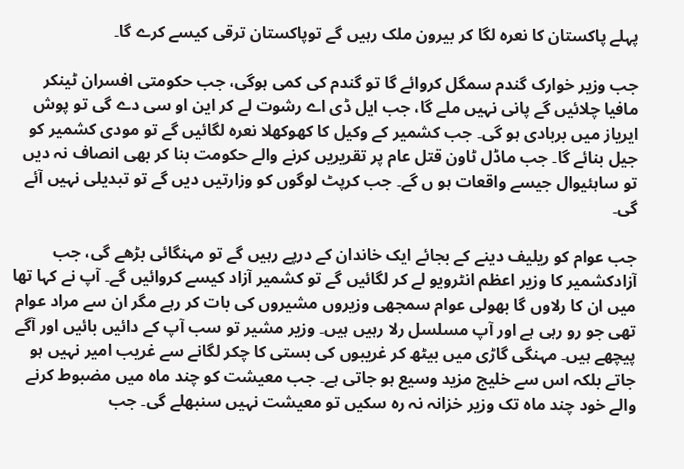پہلے پاکستان کا نعرہ لگا کر بیرون ملک رہیں گے توپاکستان ترقی کیسے کرے گا۔

جب وزیر خوارک گندم سمگل کروائے گا تو گندم کی کمی ہوگی، جب حکومتی افسران ٹینکر مافیا چلائیں گے پانی نہیں ملے گا، جب ایل ڈی اے رشوت لے کر این او سی دے گی تو پوش ایریاز میں بربادی ہو گی۔ جب کشمیر کے وکیل کا کھوکھلا نعرہ لگائیں گے تو مودی کشمیر کو جیل بنائے گا۔ جب ماڈل ٹاون قتل عام پر تقریریں کرنے والے حکومت بنا کر بھی انصاف نہ دیں تو ساہئیوال جیسے واقعات ہو ں گے۔ جب کرپٹ لوگوں کو وزارتیں دیں گے تو تبدیلی نہیں آئے گی۔

جب عوام کو ریلیف دینے کے بجائے ایک خاندان کے درپے رہیں گے تو مہنگائی بڑھے گی، جب آزادکشمیر کا وزیر اعظم انٹرویو لے کر لگائیں گے تو کشمیر آزاد کیسے کروائیں گے۔ آپ نے کہا تھا میں ان کا رلاوں گا بھولی عوام سمجھی وزیروں مشیروں کی بات کر رہے مگر ان سے مراد عوام تھی جو رو رہی ہے اور آپ مسلسل رلا رہیں ہیں۔ وزیر مشیر تو سب آپ کے دائیں بائیں اور آگے پیچھے ہیں۔ مہنگی گاڑی میں بیٹھ کر غریبوں کی بستی کا چکر لگانے سے غریب امیر نہیں ہو جاتے بلکہ اس سے خلیج مزید وسیع ہو جاتی ہے۔ جب معیشت کو چند ماہ میں مضبوط کرنے والے خود چند ماہ تک وزیر خزانہ نہ رہ سکیں تو معیشت نہیں سنبھلے گی۔ جب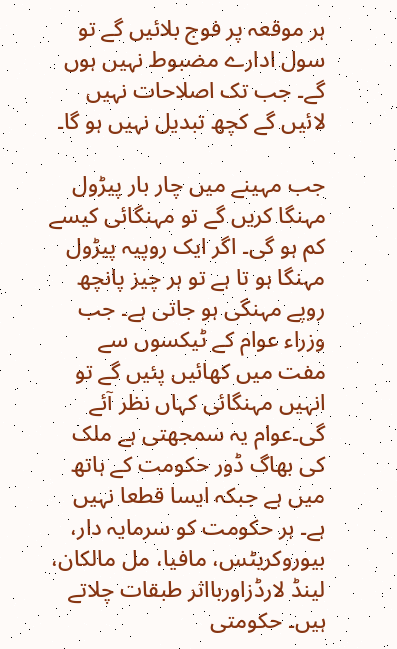ہر موقعہ پر فوج بلائیں گے تو سول ادارے مضبوط نہیں ہوں گے۔ جب تک اصلاحات نہیں لائیں گے کچھ تبدیل نہیں ہو گا۔

جب مہینے میں چار بار پیڑول مہنگا کریں گے تو مہنگائی کیسے کم ہو گی۔ اگر ایک روپیہ پیڑول مہنگا ہو تا ہے تو ہر چیز پانچھ روپے مہنگی ہو جاتی ہے۔ جب وزراء عوام کے ٹیکسوں سے مفت میں کھائیں پئیں گے تو انہیں مہنگائی کہاں نظر آئے گی۔عوام یہ سمجھتی ہے ملک کی بھاگ ڈور حکومت کے ہاتھ میں ہے جبکہ ایسا قطعا نہیں ہے۔ ہر حکومت کو سرمایہ دار، بیوروکریٹس، مافیا، مل مالکان، لینڈ لارڈزاوربااثر طبقات چلاتے ہیں۔ حکومتی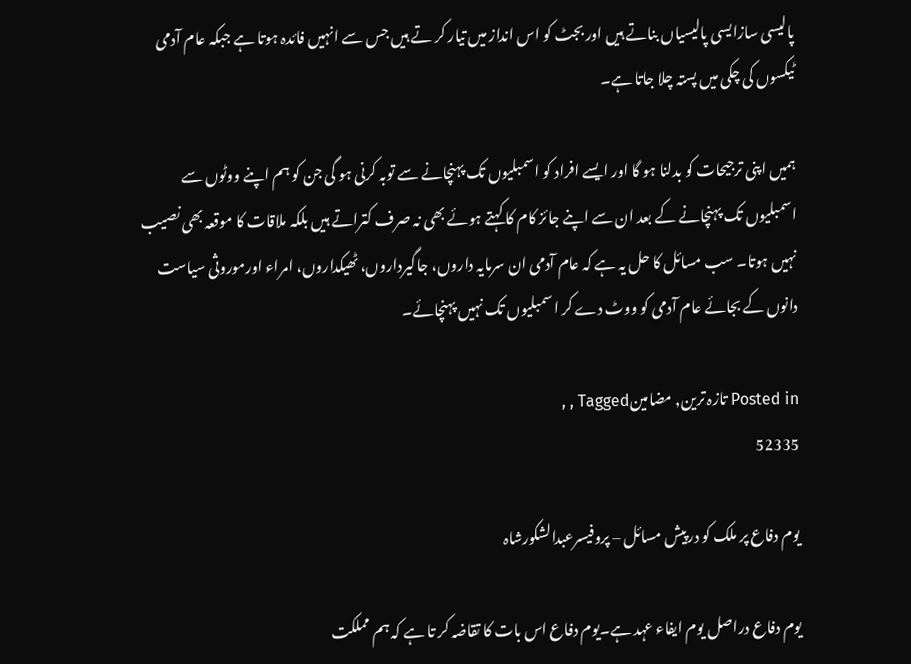پالیسی سازایسی پالیسیاں بناتے ہیں اور بجٹ کو اس انداز میں تیار کر تے ہیں جس سے انہیں فائدہ ہوتا ہے جبکہ عام آدمی ٹیکسوں کی چکی میں پستہ چلا جاتا ہے۔

ہمیں اپنی ترجیحات کو بدلنا ہو گا اور ایسے افراد کو اسمبلیوں تک پہنچانے سے توبہ کرنی ہو گی جن کو ہم اپنے ووٹوں سے اسمبلیوں تک پہنچانے کے بعد ان سے اپنے جائز کام کا کہتے ہوئے بھی نہ صرف کتراتے ہیں بلکہ ملاقات کا موقعہ بھی نصیب نہیں ہوتا۔ سب مسائل کا حل یہ ہے کہ عام آدمی ان سرمایہ داروں، جاگیرداروں، ٹھیکداروں، امراء اورموروثی سیاست دانوں کے بجائے عام آدمی کو ووٹ دے کر اسمبلیوں تک نہیں پہنچائے۔

Posted in تازہ ترین, مضامینTagged , ,
52335

یوم دفاع پر ملک کو درپیش مسائل – پروفیسرعبدالشکورشاہ

یوم دفاع دراصل یوم ایفاء عہد ہے۔یوم دفاع اس بات کا تقاضہ کر تا ہے کہ ہم مملکت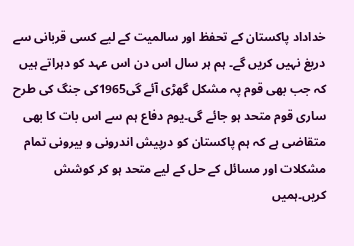خداداد پاکستان کے تحفظ اور سالمیت کے لیے کسی قربانی سے دریغ نہیں کریں گے۔ ہم ہر سال اس دن اس عہد کو دہراتے ہیں کہ جب بھی قوم پہ مشکل گھڑی آئے گی1965کی جنگ کی طرح ساری قوم متحد ہو جائے گی۔یوم دفاع ہم سے اس بات کا بھی متقاضی ہے کہ ہم پاکستان کو درپیش اندرونی و بیرونی تمام مشکلات اور مسائل کے حل کے لیے متحد ہو کر کوشش کریں۔ہمیں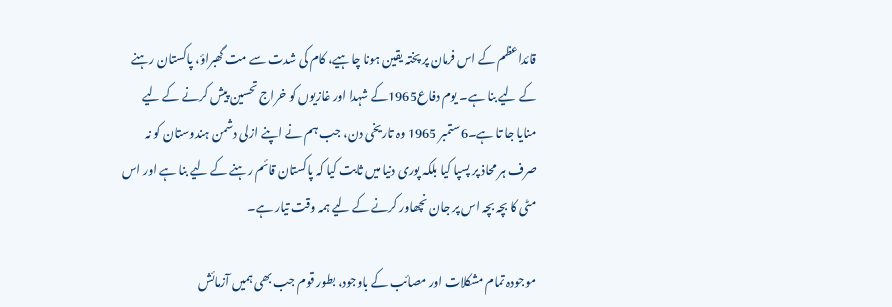قائداعظم کے اس فرمان پر پختہ یقین ہونا چاہیے، کام کی شدت سے مت گھبراؤ، پاکستان رہنے کے لیے بنا ہے۔ یوم دفاع1965کے شہدا اور غازیوں کو خراج تحسین پیش کرنے کے لیے منایا جا تا ہے۔6ستمبر 1965 وہ تاریخی دن، جب ہم نے اپنے ازلی دشمن ہندوستان کو نہ صرف ہر محاذ پر پسپا کیا بلکہ پوری دنیا میں ثابت کیا کہ پاکستان قائم رہنے کے لیے بنا ہے اور اس مٹی کا بچہ بچہ اس پر جان نچھاور کرنے کے لیے ہمہ وقت تیار ہے۔

موجودہ تمام مشکلات اور مصائب کے باوجود، بطور قوم جب بھی ہمیں آزمائش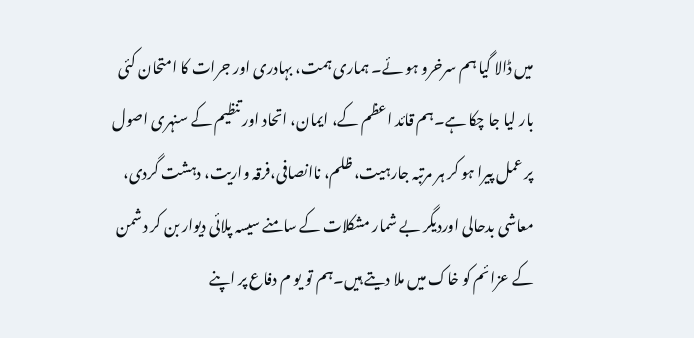میں ڈالا گیا ہم سرخرو ہو ئے۔ ہماری ہمت، بہادری اور جرات کا امتحان کئی بار لیا جا چکا ہے۔ہم قائد اعظم کے، ایمان، اتحاد اور تنظیم کے سنہری اصول پر عمل پیرا ہو کر ہر مرتبہ جارہیت، ظلم، ناانصافی،فرقہ واریت، دہشت گردی، معاشی بدحالی اوردیگر بے شمار مشکلات کے سامنے سیسہ پلائی دیوار بن کر دشمن کے عزائم کو خاک میں ملا دیتے ہیں۔ہم تو یو م دفاع پر اپنے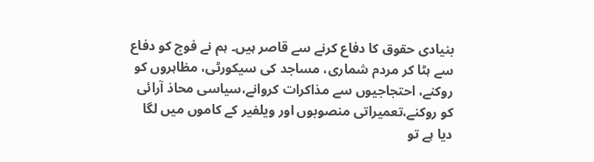بنیادی حقوق کا دفاع کرنے سے قاصر ہیں۔ ہم نے فوج کو دفاع سے ہٹا کر مردم شماری، مساجد کی سیکورٹی، مظاہروں کو روکنے، احتجاجیوں سے مذاکرات کروانے،سیاسی محاذ آرائی کو روکنے،تعمیراتی منصوبوں اور ویلفیر کے کاموں میں لگا دیا ہے تو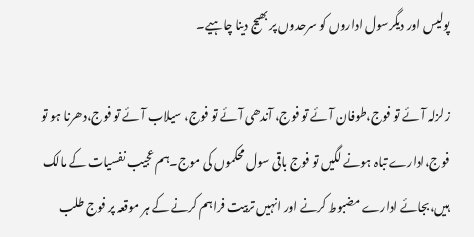پولیس اور دیگرسول اداروں کو سرحدوں پر بھیج دینا چاہیے۔

زلزلہ آئے تو فوج،طوفان آئے تو فوج، آندھی آئے تو فوج، سیلاب آئے تو فوج،دھرنا ہو تو فوج،ادارے تباہ ہونے لگیں تو فوج باقی سول محکموں کی موج۔ہم عجیب نفسیات کے مالک ہیں،بجائے ادارے مضبوط کرنے اور انہیں تربیت فراہم کرنے کے ہر موقعہ پر فوج طلب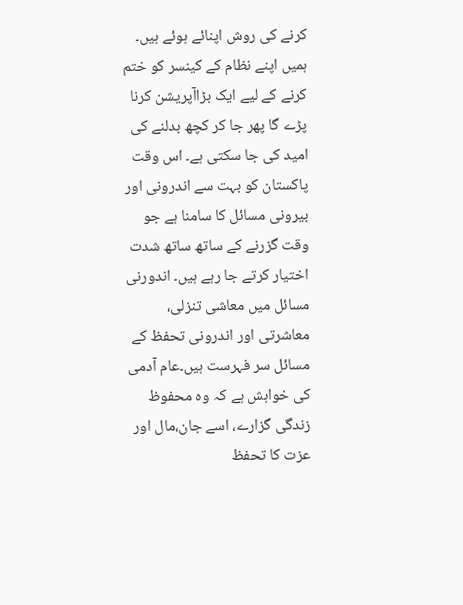کرنے کی روش اپنائے ہوئے ہیں۔ ہمیں اپنے نظام کے کینسر کو ختم کرنے کے لیے ایک بڑاآپریشن کرنا پڑے گا پھر جا کر کچھ بدلنے کی امید کی جا سکتی ہے۔ اس وقت پاکستان کو بہت سے اندرونی اور بیرونی مسائل کا سامنا ہے جو وقت گزرنے کے ساتھ ساتھ شدت اختیار کرتے جا رہے ہیں۔ اندورنی مسائل میں معاشی تنزلی، معاشرتی اور اندرونی تحفظ کے مسائل سر فہرست ہیں۔عام آدمی کی خواہش ہے کہ وہ محفوظ زندگی گزارے، اسے جان،مال اور عزت کا تحفظ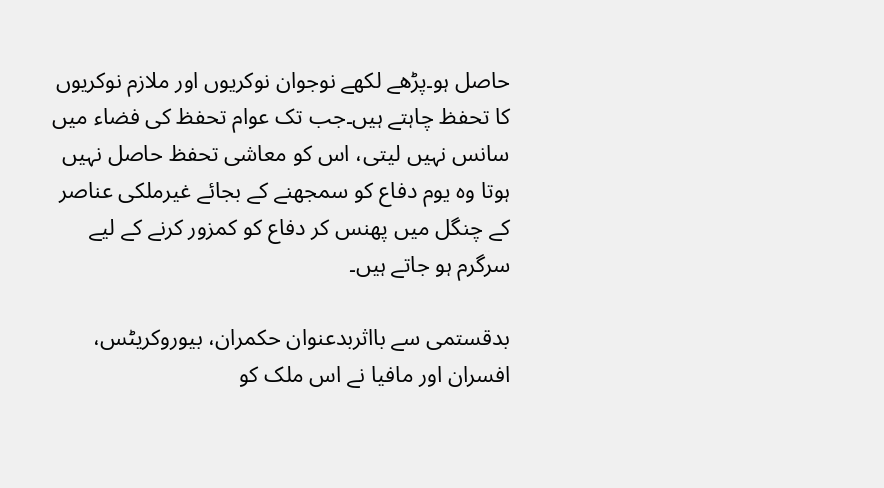حاصل ہو۔پڑھے لکھے نوجوان نوکریوں اور ملازم نوکریوں کا تحفظ چاہتے ہیں۔جب تک عوام تحفظ کی فضاء میں سانس نہیں لیتی، اس کو معاشی تحفظ حاصل نہیں ہوتا وہ یوم دفاع کو سمجھنے کے بجائے غیرملکی عناصر کے چنگل میں پھنس کر دفاع کو کمزور کرنے کے لیے سرگرم ہو جاتے ہیں۔

بدقستمی سے بااثربدعنوان حکمران، بیوروکریٹس، افسران اور مافیا نے اس ملک کو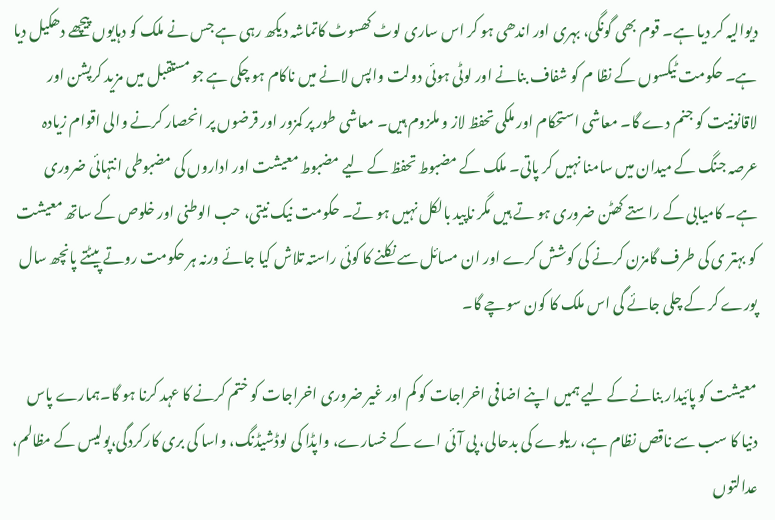دیوالیہ کر دیا ہے۔ قوم بھی گونگی، بہری اور اندھی ہو کر اس ساری لوٹ کھسوٹ کاتماشہ دیکھ رہی ہے جس نے ملک کو دہایوں پیچھے دھکیل دیا ہے۔ حکومت ٹیکسوں کے نظا م کو شفاف بنانے اور لوٹی ہوئی دولت واپس لانے میں ناکام ہو چکی ہے جو مستقبل میں مزید کرپشن اور لاقانونیت کو جنم دے گا۔ معاشی استحکام اور ملکی تحفظ لاز و ملزوم ہیں۔ معاشی طور پر کمزور اور قرضوں پر انحصار کرنے والی اقوام زیادہ عرصہ جنگ کے میدان میں سامنا نہیں کر پاتی۔ ملک کے مضبوط تحفظ کے لیے مضبوط معیشت اور اداروں کی مضبوطی انتہائی ضروری ہے۔ کامیابی کے راستے کھٹن ضروری ہو تے ہیں مگر ناپید بالکل نہیں ہو تے۔ حکومت نیک نیتی، حب الوطنی اور خلوص کے ساتھ معیشت کو بہتر ی کی طرف گامزن کرنے کی کوشش کرے اور ان مسائل سے نکلنے کا کوئی راستہ تلاش کیا جائے ورنہ ہر حکومت روتے پیٹتے پانچھ سال پورے کر کے چلی جائے گی اس ملک کا کون سوچے گا۔

معیشت کو پائیدار بنانے کے لیے ہمیں اپنے اضافی اخراجات کو کم اور غیر ضروری اخراجات کو ختم کرنے کا عہد کرنا ہو گا۔ہمارے پاس دنیا کا سب سے ناقص نظام ہے، ریلوے کی بدحالی، پی آئی اے کے خسارے، واپڈا کی لوڈشیڈنگ، واسا کی بری کارکردگی،پولیس کے مظالم، عدالتوں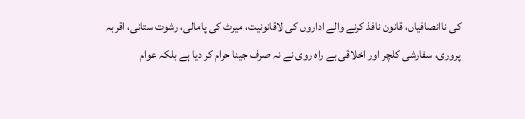کی ناانصافیاں، قانون نافذ کرنے والے اداروں کی لاقانونیت، میرٹ کی پامالی، رشوت ستانی، اقربہ پروری، سفارشی کلچر اور اخلاقی بے راہ روی نے نہ صرف جینا حرام کر دیا ہے بلکہ عوام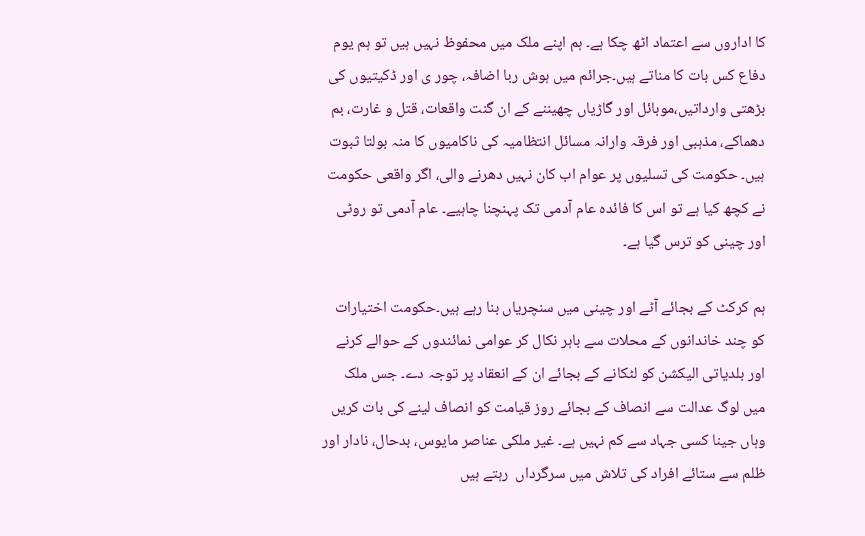کا اداروں سے اعتماد اٹھ چکا ہے۔ ہم اپنے ملک میں محفوظ نہیں ہیں تو ہم یوم دفاع کس بات کا مناتے ہیں۔جرائم میں ہوش ربا اضافہ، چور ی اور ڈکیتیوں کی بڑھتی وارداتیں،موبائل اور گاڑیاں چھیننے کے ان گنت واقعات، قتل و غارت، بم دھماکے، مذہبی اور فرقہ وارانہ مسائل انتظامیہ کی ناکامیوں کا منہ بولتا ثبوت ہیں۔ حکومت کی تسلیوں پر عوام اب کان نہیں دھرنے والی، اگر واقعی حکومت نے کچھ کیا ہے تو اس کا فائدہ عام آدمی تک پہنچنا چاہیے۔ عام آدمی تو روٹی اور چینی کو ترس گیا ہے۔

ہم کرکٹ کے بجائے آٹے اور چینی میں سنچریاں بنا رہے ہیں۔حکومت اختیارات کو چند خاندانوں کے محلات سے باہر نکال کر عوامی نمائندوں کے حوالے کرنے اور بلدیاتی الیکشن کو لٹکانے کے بجائے ان کے انعقاد پر توجہ دے۔ جس ملک میں لوگ عدالت سے انصاف کے بجائے روز قیامت کو انصاف لینے کی بات کریں وہاں جینا کسی جہاد سے کم نہیں ہے۔ غیر ملکی عناصر مایوس، بدحال، نادار اور ظلم سے ستائے افراد کی تلاش میں سرگرداں  رہتے ہیں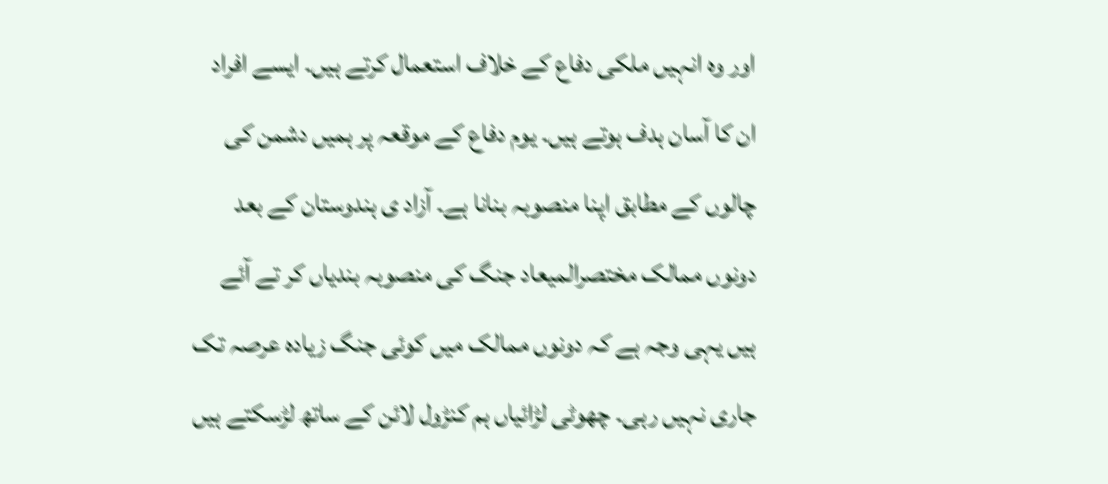اور وہ انہیں ملکی دفاع کے خلاف استعمال کرتے ہیں۔ ایسے افراد ان کا آسان ہدف ہوتے ہیں۔ یوم دفاع کے موقعہ پر ہمیں دشمن کی چالوں کے مطابق اپنا منصوبہ بنانا ہے۔ آزاد ی ہندوستان کے بعد دونوں ممالک مختصرالمیعاد جنگ کی منصوبہ بندیاں کر تے آئے ہیں یہی وجہ ہے کہ دونوں ممالک میں کوئی جنگ زیادہ عرصہ تک جاری نہیں رہی۔ چھوٹی لڑائیاں ہم کنڑول لائن کے ساتھ لڑسکتے ہیں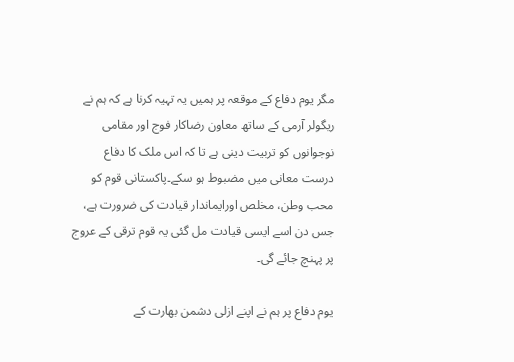مگر یوم دفاع کے موقعہ پر ہمیں یہ تہیہ کرنا ہے کہ ہم نے ریگولر آرمی کے ساتھ معاون رضاکار فوج اور مقامی نوجوانوں کو تربیت دینی ہے تا کہ اس ملک کا دفاع درست معانی میں مضبوط ہو سکے۔پاکستانی قوم کو محب وطن، مخلص اورایماندار قیادت کی ضرورت ہے، جس دن اسے ایسی قیادت مل گئی یہ قوم ترقی کے عروج پر پہنچ جائے گی۔

یوم دفاع پر ہم نے اپنے ازلی دشمن بھارت کے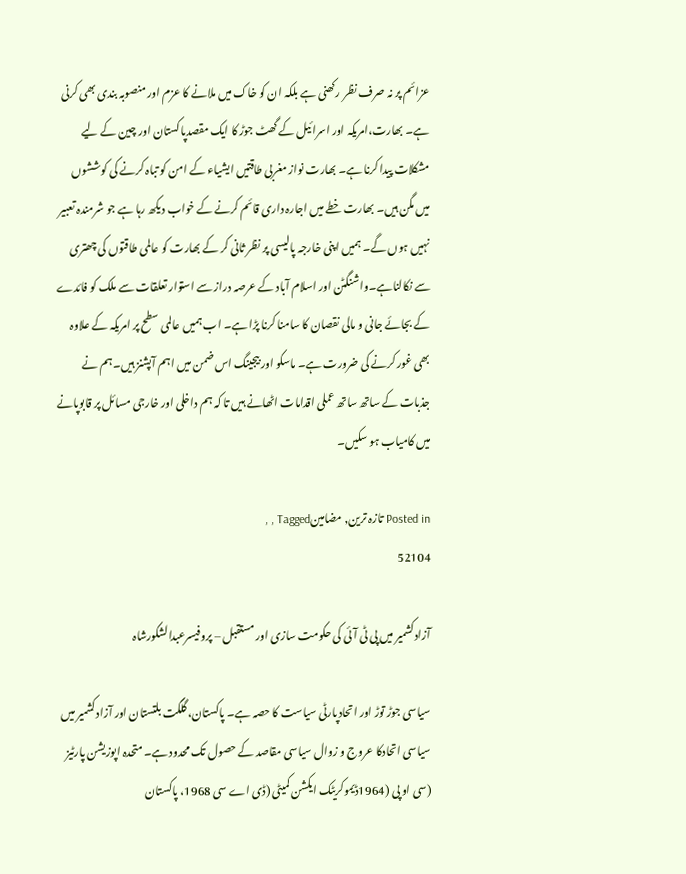عزائم پر نہ صرف نظر رکھنی ہے بلکہ ان کو خاک میں ملانے کا عزم اور منصوبہ بندی بھی کرنی ہے۔ بھارت،امریکہ اور اسرائیل کے گھٹ جوڑ کا ایک مقصدپاکستان اور چین کے لیے مشکلات پیدا کرنا ہے۔ بھارت نواز مغربی طاقتیں ایشیاء کے امن کو تباہ کرنے کی کوششوں میں مگن ہیں۔ بھارت خطے میں اجارہ داری قائم کرنے کے خواب دیکھ رہا ہے جو شرمندہ تعبیر نہیں ہوں گے۔ ہمیں اپنی خارجہ پالیسی پر نظر ثانی کر کے بھارت کو عالمی طاقتوں کی چھتری سے نکالناہے۔واشنگٹن اور اسلام آباد کے عرصہ دراز سے استوار تعلقات سے ملک کو فائدے کے بجائے جانی و مالی نقصان کا سامنا کرنا پڑا ہے۔ اب ہمیں عالمی سطح پر امریکہ کے علاوہ بھی غور کرنے کی ضرورت ہے۔ ماسکو اور بیجینگ اس ضمن میں اہم آپشنز ہیں۔ہم نے جذبات کے ساتھ ساتھ عملی اقدامات اٹھانے ہیں تا کہ ہم داخلی اور خارجی مسائل پر قابوپانے میں کامیاب ہو سکیں۔

Posted in تازہ ترین, مضامینTagged , ,
52104

آزادکشمیر میں پی ٹی آئی کی حکومت سازی اور مستقبل – پروفیسرعبدالشکورشاہ

سیاسی جوڑ توڑ اور اتحادپارٹی سیاست کا حصہ ہے۔ پاکستان، گلگت بلتستان اور آزادکشمیر میں سیاسی اتحادکا عروج و زوال سیاسی مقاصد کے حصول تک محدود ہے۔ متحدہ اپوزیشن پارٹیز (سی او پی (1964ڈیموکریٹک ایکشن کمیٹی (ڈی اے سی 1968، پاکستان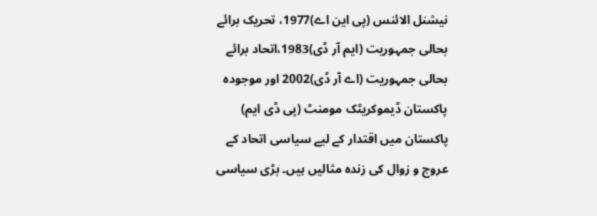نیشنل الائنس (پی این اے)1977، تحریک برائے بحالی جمہوریت (ایم آر ڈی)1983،اتحاد برائے بحالی جمہوریت (اے آر ڈی)2002 اور موجودہ پاکستان ڈیموکریٹک مومنٹ (پی ڈی ایم) پاکستان میں اقتدار کے لیے سیاسی اتحاد کے عروج و زوال کی زندہ مثالیں ہیں۔ بڑی سیاسی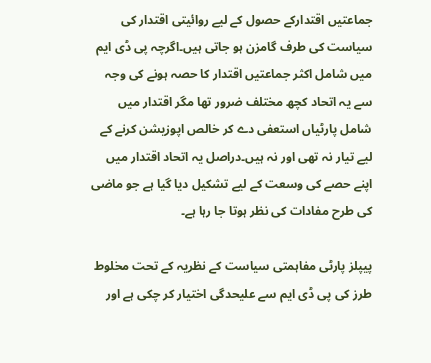جماعتیں اقتدارکے حصول کے لیے روائیتی اقتدار کی سیاست کی طرف گامزن ہو جاتی ہیں۔اگرچہ پی ڈی ایم میں شامل اکثر جماعتیں اقتدار کا حصہ ہونے کی وجہ سے یہ اتحاد کچھ مختلف ضرور تھا مگر اقتدار میں شامل پارٹیاں استعفی دے کر خالص اپوزیشن کرنے کے لیے تیار نہ تھی اور نہ ہیں۔دراصل یہ اتحاد اقتدار میں اپنے حصے کی وسعت کے لیے تشکیل دیا گیا ہے جو ماضی کی طرح مفادات کی نظر ہوتا جا رہا ہے۔

پیپلز پارٹی مفاہمتی سیاست کے نظریہ کے تحت مخلوط طرز کی پی ڈی ایم سے علیحدگی اختیار کر چکی ہے اور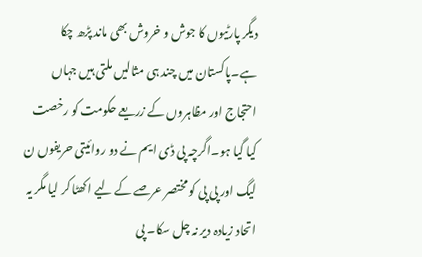دیگر پارٹیوں کا جوش و خروش بھی ماند پڑھ چکا ہے۔پاکستان میں چند ہی مثالیں ملتی ہیں جہاں احتجاج اور مظاہروں کے زریعے حکومت کو رخصت کیا گیا ہو۔اگرچہ پی ڈی ایم نے دو روائیتی حریفوں ن لیگ اور پی پی کو مختصر عرصے کے لیے اکھٹا کر لیا مگر یہ اتحاد زیادہ دیر نہ چل سکا۔ پی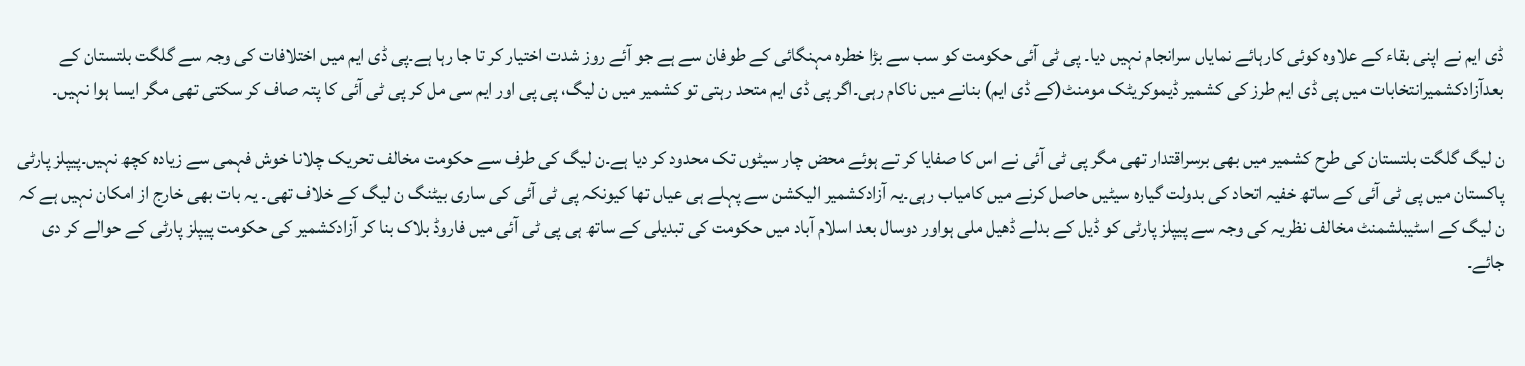ڈی ایم نے اپنی بقاء کے علاوہ کوئی کارہائے نمایاں سرانجام نہیں دیا۔ پی ٹی آئی حکومت کو سب سے بڑا خطرہ مہنگائی کے طوفان سے ہے جو آئے روز شدت اختیار کر تا جا رہا ہے۔پی ڈی ایم میں اختلافات کی وجہ سے گلگت بلتستان کے بعدآزادکشمیرانتخابات میں پی ڈی ایم طرز کی کشمیر ڈیموکریٹک مومنٹ(کے ڈی ایم) بنانے میں ناکام رہی۔اگر پی ڈی ایم متحد رہتی تو کشمیر میں ن لیگ، پی پی اور ایم سی مل کر پی ٹی آئی کا پتہ صاف کر سکتی تھی مگر ایسا ہوا نہیں۔

ن لیگ گلگت بلتستان کی طرح کشمیر میں بھی برسراقتدار تھی مگر پی ٹی آئی نے اس کا صفایا کر تے ہوئے محض چار سیٹوں تک محدود کر دیا ہے۔ن لیگ کی طرف سے حکومت مخالف تحریک چلانا خوش فہمی سے زیادہ کچھ نہیں۔پیپلز پارٹی پاکستان میں پی ٹی آئی کے ساتھ خفیہ اتحاد کی بدولت گیارہ سیٹیں حاصل کرنے میں کامیاب رہی۔یہ آزادکشمیر الیکشن سے پہلے ہی عیاں تھا کیونکہ پی ٹی آئی کی ساری بیٹنگ ن لیگ کے خلاف تھی۔ یہ بات بھی خارج از امکان نہیں ہے کہ ن لیگ کے اسٹیبلشمنٹ مخالف نظریہ کی وجہ سے پیپلز پارٹی کو ڈیل کے بدلے ڈھیل ملی ہواور دوسال بعد اسلام آباد میں حکومت کی تبدیلی کے ساتھ ہی پی ٹی آئی میں فاروڈ بلاک بنا کر آزادکشمیر کی حکومت پیپلز پارٹی کے حوالے کر دی جائے۔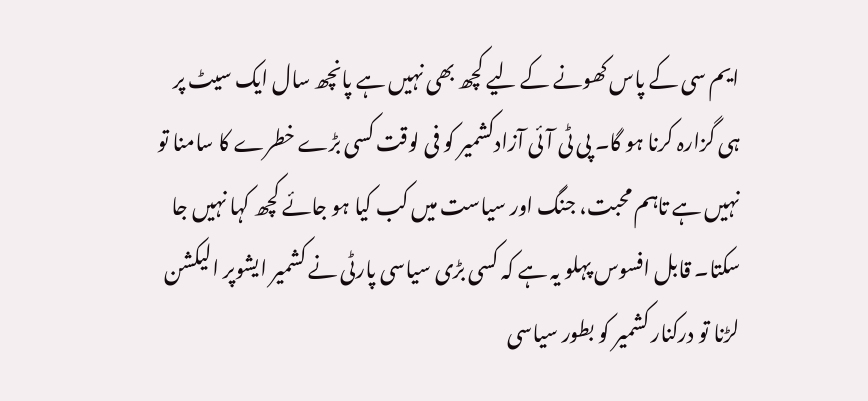ایم سی کے پاس کھونے کے لیے کچھ بھی نہیں ہے پانچھ سال ایک سیٹ پر ہی گزارہ کرنا ہو گا۔ پی ٹی آئی آزادکشمیر کو فی لوقت کسی بڑے خطرے کا سامنا تو نہیں ہے تاہم محبت، جنگ اور سیاست میں کب کیا ہو جائے کچھ کہا نہیں جا سکتا۔ قابل افسوس پہلو یہ ہے کہ کسی بڑی سیاسی پارٹی نے کشمیر ایشوپر الیکشن لڑنا تو درکنار کشمیر کو بطور سیاسی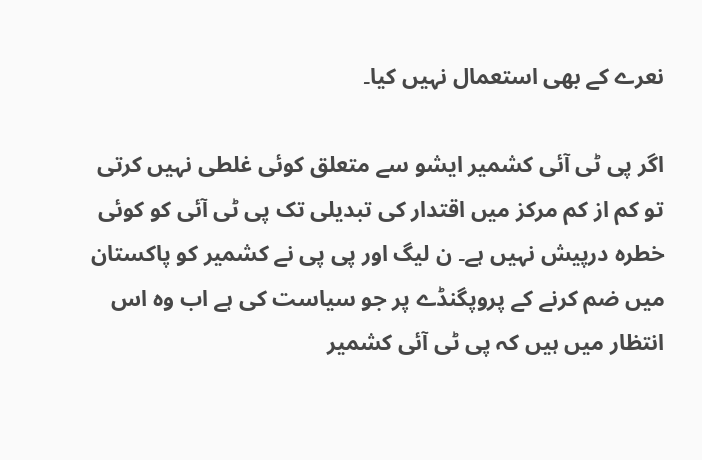نعرے کے بھی استعمال نہیں کیا۔

اگر پی ٹی آئی کشمیر ایشو سے متعلق کوئی غلطی نہیں کرتی تو کم از کم مرکز میں اقتدار کی تبدیلی تک پی ٹی آئی کو کوئی خطرہ درپیش نہیں ہے۔ ن لیگ اور پی پی نے کشمیر کو پاکستان میں ضم کرنے کے پروپگنڈے پر جو سیاست کی ہے اب وہ اس انتظار میں ہیں کہ پی ٹی آئی کشمیر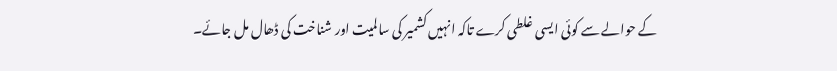کے حوالے سے کوئی ایسی غلطی کرے تاکہ انہیں کشمیر کی سالمیت اور شناخت کی ڈھال مل جائے۔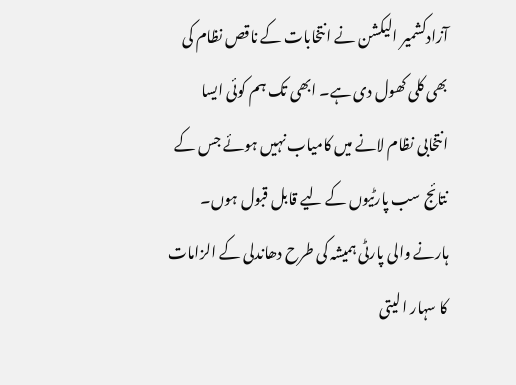آزادکشمیر الیکشن نے انتخابات کے ناقص نظام کی بھی کلی کھول دی ہے۔ ابھی تک ہم کوئی ایسا انتخابی نظام لانے میں کامیاب نہیں ہوئے جس کے نتائج سب پارٹیوں کے لیے قابل قبول ہوں۔ ہارنے والی پارٹی ہمیشہ کی طرح دھاندلی کے الزامات کا سہار ا لیتی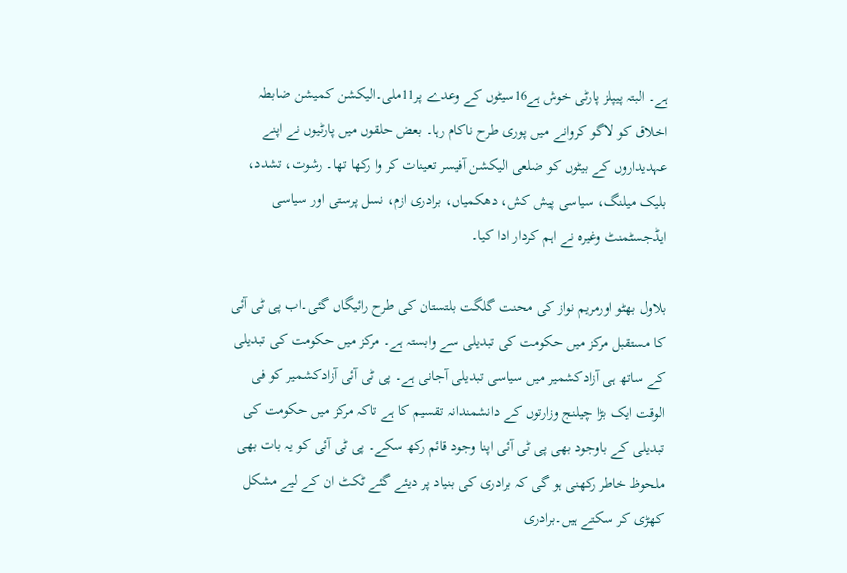ہے۔ البتہ پیپلز پارٹی خوش ہے16سیٹوں کے وعدے پر11ملی۔الیکشن کمیشن ضابطہ اخلاق کو لاگو کروانے میں پوری طرح ناکام رہا۔ بعض حلقوں میں پارٹیوں نے اپنے عہدیداروں کے بیٹوں کو ضلعی الیکشن آفیسر تعینات کر وا رکھا تھا۔ رشوت، تشدد، بلیک میلنگ، سیاسی پیش کش، دھکمیاں، برادری ازم، نسل پرستی اور سیاسی ایڈجسٹمنٹ وغیرہ نے اہم کردار ادا کیا۔

بلاول بھٹو اورمریم نواز کی محنت گلگت بلتستان کی طرح رائیگاں گئی۔اب پی ٹی آئی کا مستقبل مرکز میں حکومت کی تبدیلی سے وابستہ ہے۔ مرکز میں حکومت کی تبدیلی کے ساتھ ہی آزادکشمیر میں سیاسی تبدیلی آجانی ہے۔ پی ٹی آئی آزادکشمیر کو فی الوقت ایک بڑا چیلنج وزارتوں کے دانشمندانہ تقسیم کا ہے تاکہ مرکز میں حکومت کی تبدیلی کے باوجود بھی پی ٹی آئی اپنا وجود قائم رکھ سکے۔ پی ٹی آئی کو یہ بات بھی ملحوظ خاطر رکھنی ہو گی کہ برادری کی بنیاد پر دیئے گئے ٹکٹ ان کے لیے مشکل کھڑی کر سکتے ہیں۔برادری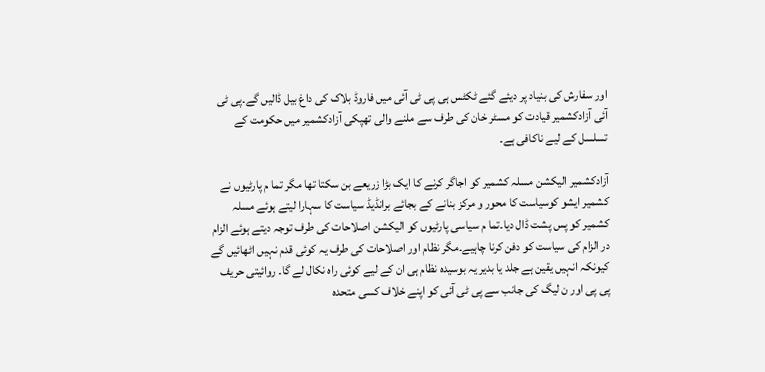اور سفارش کی بنیاد پر دیئے گئے ٹکٹس ہی پی ٹی آئی میں فاروڈ بلاک کی داغ بیل ڈالیں گے۔پی ٹی آئی آزادکشمیر قیادت کو مسٹر خان کی طرف سے ملنے والی تھپکی آزادکشمیر میں حکومت کے تسلسل کے لیے ناکافی ہے۔

آزادکشمیر الیکشن مسلہ کشمیر کو اجاگر کرنے کا ایک بڑا زریعے بن سکتا تھا مگر تما م پارٹیوں نے کشمیر ایشو کوسیاست کا محور و مرکز بنانے کے بجائے برانڈیڈ سیاست کا سہارا لیتے ہوئے مسلہ کشمیر کو پس پشت ڈال دیا۔تما م سیاسی پارٹیوں کو الیکشن اصلاحات کی طرف توجہ دیتے ہوئے الزام در الزام کی سیاست کو دفن کرنا چاہیے۔مگر نظام اور اصلاحات کی طرف یہ کوئی قدم نہیں اٹھائیں گے کیونکہ انہیں یقین ہے جلد یا بدیر یہ بوسیدہ نظام ہی ان کے لیے کوئی راہ نکال لے گا۔ روائیتی حریف پی پی اور ن لیگ کی جانب سے پی ٹی آئی کو اپنے خلاف کسی متحدہ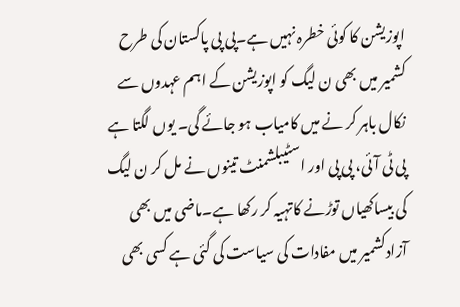اپوزیشن کا کوئی خطرہ نہیں ہے۔پی پی پاکستان کی طرح کشمیر میں بھی ن لیگ کو اپوزیشن کے اہم عہدوں سے نکال باہر کر نے میں کامیاب ہو جائے گی۔ یوں لگتا ہے پی ٹی آئی، پی پی اور اسٹیبلشمنٹ تینوں نے مل کر ن لیگ کی بیساکھیاں توڑنے کاتہیہ کر رکھا ہے۔ماضی میں بھی آزادکشمیر میں مفادات کی سیاست کی گئی ہے کسی بھی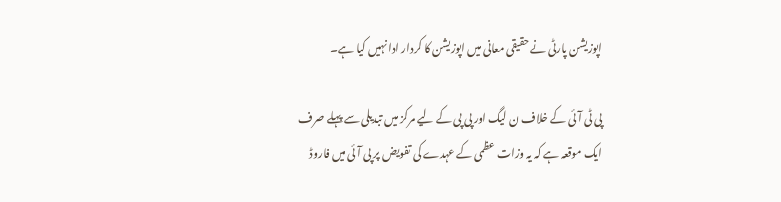اپوزیشن پارٹی نے حقیقی معانی میں اپوزیشن کا کردار ادا نہیں کیا ہے۔

پی ٹی آئی کے خلاف ن لیگ اور پی پی کے لیے مرکز میں تبدیلی سے پہلے صرف ایک موقعہ ہے کہ یہ وزات عظمی کے عہدے کی تفویض پر پی آئی میں فاروڈ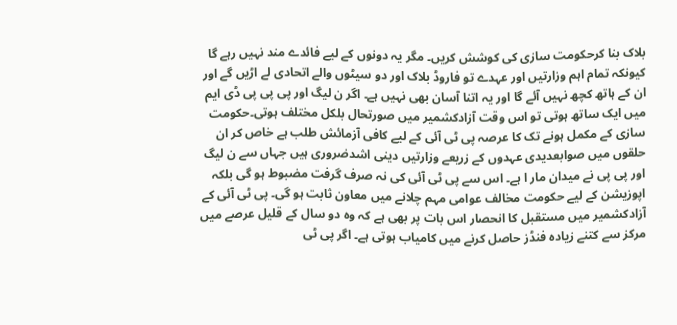بلاک بنا کرحکومت سازی کی کوشش کریں۔ مگر یہ دونوں کے لیے فائدے مند نہیں رہے گا کیونکہ تمام اہم وزارتیں اور عہدے تو فاروڈ بلاک اور دو سیٹوں والے اتحادی لے اڑیں گے اور ان کے ہاتھ کچھ نہیں آئے گا اور یہ اتنا آسان بھی نہیں ہے۔ اگر ن لیگ اور پی پی پی ڈی ایم میں ایک ساتھ ہوتی تو اس وقت آزادکشمیر میں صورتحال بلکل مختلف ہوتی۔حکومت سازی کے مکمل ہونے تک کا عرصہ پی ٹی آئی کے لیے کافی آزمائش طلب ہے خاص کر ان حلقوں میں صوابعدیدی عہدوں کے زریعے وزارتیں دینی اشدضروری ہیں جہاں سے ن لیگ اور پی پی نے میدان مار ا ہے۔ اس سے پی ٹی آئی کی نہ صرف گرفت مضبوط ہو گی بلکہ اپوزیشن کے لیے حکومت مخالف عوامی مہم چلانے میں معاون ثابت ہو گی۔ پی ٹی آئی کے آزادکشمیر میں مستقبل کا انحصار اس بات پر بھی ہے کہ وہ دو سال کے قلیل عرصے میں مرکز سے کتنے زیادہ فنڈز حاصل کرنے میں کامیاب ہوتی ہے۔ اگر پی ٹی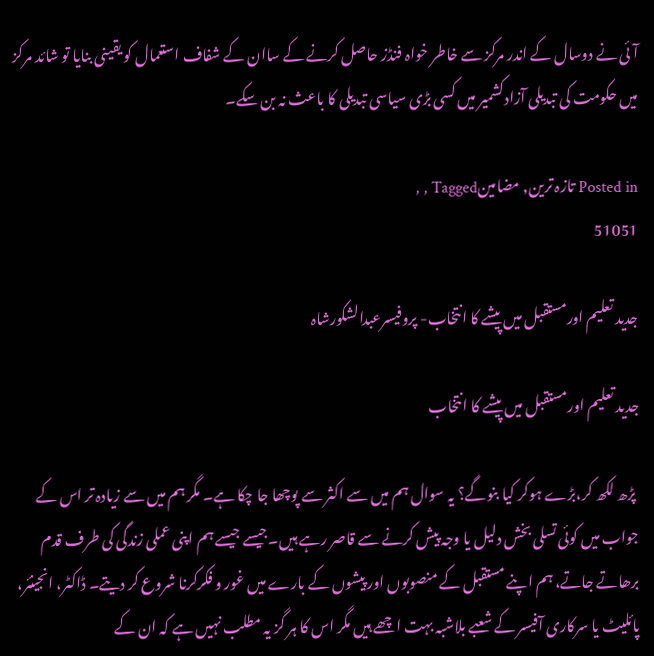آئی نے دوسال کے اندر مرکز سے خاطر خواہ فنڈز حاصل کرنے کے ساان کے شفاف استعمال کو یقینی بنایا تو شائد مرکز میں حکومت کی تبدیلی آزادکشمیر میں کسی بڑی سیاسی تبدیلی کا باعث نہ بن سکے۔

Posted in تازہ ترین, مضامینTagged , ,
51051

جدید تعلیم اورمستقبل میں پیشے کا انتخاب- پروفیسرعبدالشکورشاہ

جدید تعلیم اورمستقبل میں پیشے کا انتخاب

 پڑھ لکھ کر،بڑے ہوکر کیا بنوگے؟ یہ سوال ہم میں سے اکثر سے پوچھا جا چکا ہے۔ مگر ہم میں سے زیادہ تر اس کے جواب میں کوئی تسلی بخش دلیل یا وجہ پیش کرنے سے قاصر رہے ہیں۔جیسے جیسے ہم اپنی عملی زندگی کی طرف قدم برھاتے جاتے، ہم اپنے مستقبل کے منصوبوں اور پیشوں کے بارے میں غور و فکرکرنا شروع کر دیتے۔ ڈاکٹر، انجینئر، پائلیٹ یا سرکاری آفیسر کے شعبے بلاشبہ بہت اچھے ہیں مگر اس کا ہر گز یہ مطلب نہیں ہے کہ ان کے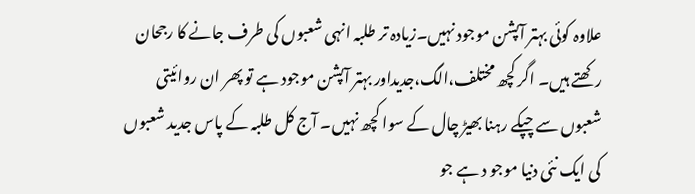علاوہ کوئی بہتر آپشن موجود نہیں۔زیادہ تر طلبہ انہی شعبوں کی طرف جانے کا رجحان رکھتے ہیں۔ اگر کچھ مختلف،الگ،جدیداور بہتر آپشن موجود ہے تو پھر ان روائیتی شعبوں سے چپکے رہنا بھیڑ چال کے سوا کچھ نہیں۔ آج کل طلبہ کے پاس جدید شعبوں کی ایک نئی دنیا موجو د ہے جو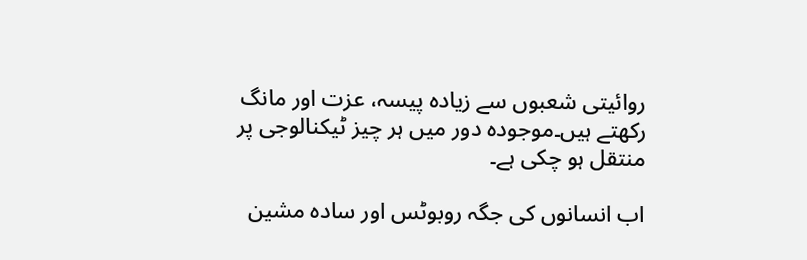روائیتی شعبوں سے زیادہ پیسہ، عزت اور مانگ رکھتے ہیں۔موجودہ دور میں ہر چیز ٹیکنالوجی پر منتقل ہو چکی ہے۔

اب انسانوں کی جگہ روبوٹس اور سادہ مشین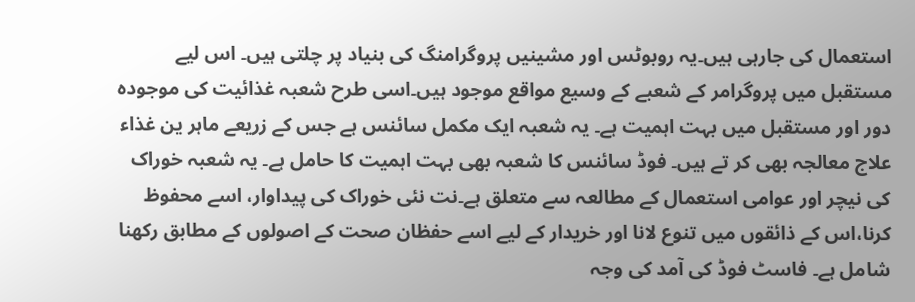استعمال کی جارہی ہیں۔یہ روبوٹس اور مشینیں پروگرامنگ کی بنیاد پر چلتی ہیں۔ اس لیے مستقبل میں پروگرامر کے شعبے کے وسیع مواقع موجود ہیں۔اسی طرح شعبہ غذائیت کی موجودہ دور اور مستقبل میں بہت اہمیت ہے۔ یہ شعبہ ایک مکمل سائنس ہے جس کے زریعے ماہر ین غذاء علاج معالجہ بھی کر تے ہیں۔ فوڈ سائنس کا شعبہ بھی بہت اہمیت کا حامل ہے۔ یہ شعبہ خوراک کی نیچر اور عوامی استعمال کے مطالعہ سے متعلق ہے۔نت نئی خوراک کی پیداوار، اسے محفوظ کرنا،اس کے ذائقوں میں تنوع لانا اور خریدار کے لیے اسے حفظان صحت کے اصولوں کے مطابق رکھنا شامل ہے۔ فاسٹ فوڈ کی آمد کی وجہ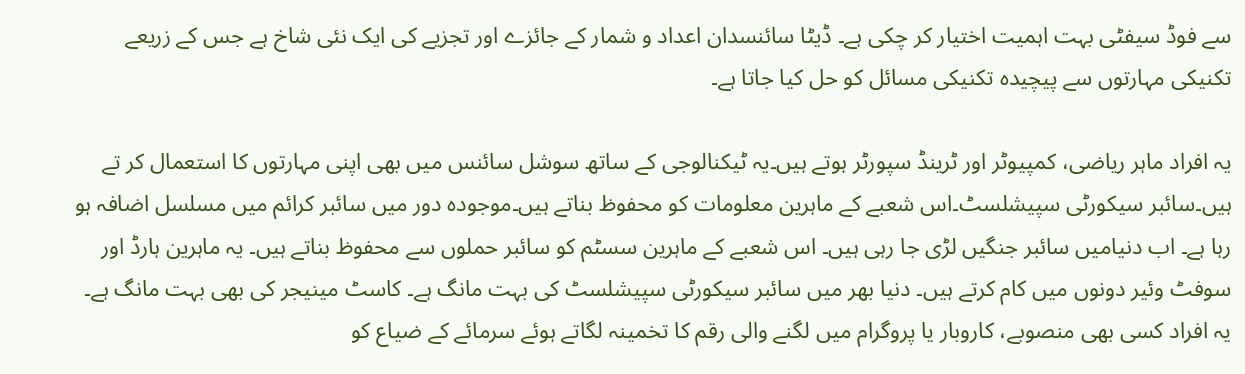سے فوڈ سیفٹی بہت اہمیت اختیار کر چکی ہے۔ ڈیٹا سائنسدان اعداد و شمار کے جائزے اور تجزیے کی ایک نئی شاخ ہے جس کے زریعے تکنیکی مہارتوں سے پیچیدہ تکنیکی مسائل کو حل کیا جاتا ہے۔

یہ افراد ماہر ریاضی، کمپیوٹر اور ٹرینڈ سپورٹر ہوتے ہیں۔یہ ٹیکنالوجی کے ساتھ سوشل سائنس میں بھی اپنی مہارتوں کا استعمال کر تے ہیں۔سائبر سیکورٹی سپیشلسٹ۔اس شعبے کے ماہرین معلومات کو محفوظ بناتے ہیں۔موجودہ دور میں سائبر کرائم میں مسلسل اضافہ ہو رہا ہے۔ اب دنیامیں سائبر جنگیں لڑی جا رہی ہیں۔ اس شعبے کے ماہرین سسٹم کو سائبر حملوں سے محفوظ بناتے ہیں۔ یہ ماہرین ہارڈ اور سوفٹ وئیر دونوں میں کام کرتے ہیں۔ دنیا بھر میں سائبر سیکورٹی سپیشلسٹ کی بہت مانگ ہے۔ کاسٹ مینیجر کی بھی بہت مانگ ہے۔ یہ افراد کسی بھی منصوبے، کاروبار یا پروگرام میں لگنے والی رقم کا تخمینہ لگاتے ہوئے سرمائے کے ضیاع کو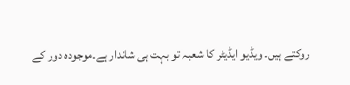روکتے ہیں۔ ویڈیو ایڈیٹر کا شعبہ تو بہت ہی شاندار ہے۔موجودہ دور کے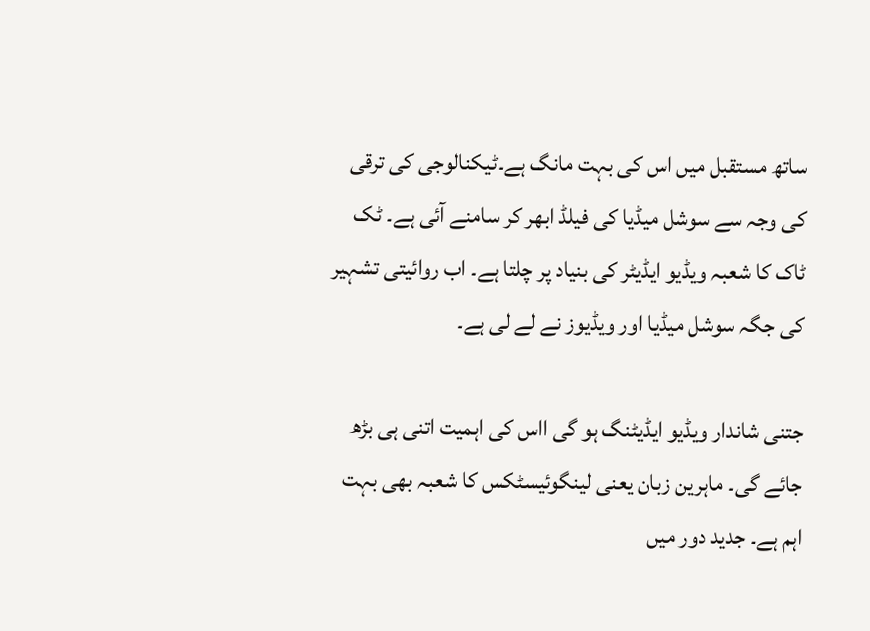ساتھ مستقبل میں اس کی بہت مانگ ہے۔ٹیکنالوجی کی ترقی کی وجہ سے سوشل میڈیا کی فیلڈ ابھر کر سامنے آئی ہے۔ ٹک ٹاک کا شعبہ ویڈیو ایڈیٹر کی بنیاد پر چلتا ہے۔ اب روائیتی تشہیر کی جگہ سوشل میڈیا اور ویڈیوز نے لے لی ہے۔

جتنی شاندار ویڈیو ایڈیٹنگ ہو گی ااس کی اہمیت اتنی ہی بڑھ جائے گی۔ ماہرین زبان یعنی لینگوئیسٹکس کا شعبہ بھی بہت اہم ہے۔ جدید دور میں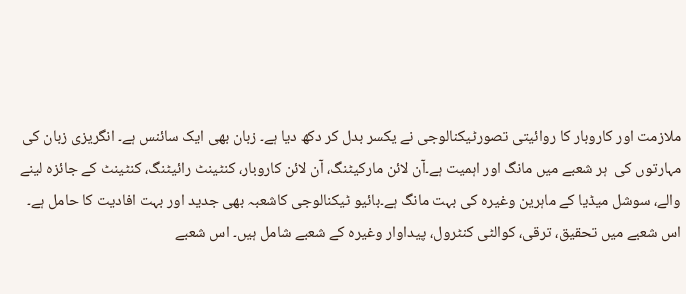ملازمت اور کاروبار کا روائیتی تصورٹیکنالوجی نے یکسر بدل کر دکھ دیا ہے۔ زبان بھی ایک سائنس ہے۔ انگریزی زبان کی مہارتوں کی  ہر شعبے میں مانگ اور اہمیت ہے۔آن لائن مارکیٹنگ، آن لائن کاروبار، کنٹینٹ رائیٹنگ، کنٹینٹ کے جائزہ لینے والے، سوشل میڈیا کے ماہرین وغیرہ کی بہت مانگ ہے۔بائیو ٹیکنالوجی کاشعبہ بھی جدید اور بہت افادیت کا حامل ہے۔ اس شعبے میں تحقیق، ترقی، کوالٹی کنٹرول، پیداوار وغیرہ کے شعبے شامل ہیں۔ اس شعبے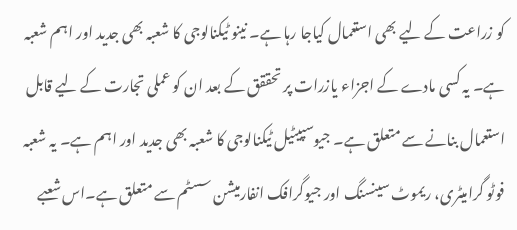کو زراعت کے لیے بھی استعمال کیاجا رہا ہے۔ نینو ٹیکنالوجی کا شعبہ بھی جدید اور اہم شعبہ ہے۔ یہ کسی مادے کے اجزاء یازرات پر تحققق کے بعد ان کو عملی تجارت کے لیے قابل استعمال بنانے سے متعلق ہے۔ جیوسپیٹیل ٹیکنالوجی کا شعبہ بھی جدید اور اہم ہے۔ یہ شعبہ فوٹو گرامیٹری، ریموٹ سینسنگ اور جیوگرافک انفارمیشن سسٹم سے متعلق ہے۔اس شعبے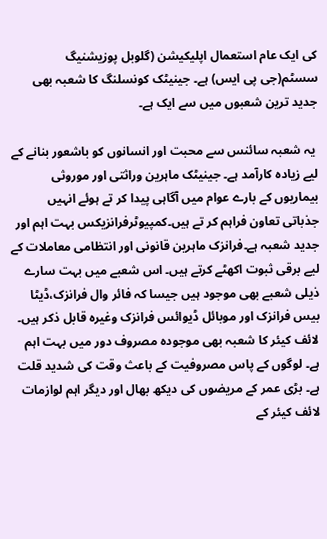کی ایک عام استعمال اپلیکیشن (گلوبل پوزیشنیگ سسٹم(جی پی ایس) ہے۔ جینیٹک کونسلنگ کا شعبہ بھی جدید ترین شعبوں میں سے ایک ہے۔

 یہ شعبہ سائنس سے محبت اور انسانوں کو باشعور بنانے کے لیے زیادہ کارآمد ہے۔ جینیٹک ماہرین وراثتی اور موروثی بیماریوں کے بارے عوام میں آگاہی پیدا کر تے ہوئے انہیں جذباتی تعاون فراہم کر تے ہیں۔کمپیوٹرفرانزیکس بہت اہم اور جدید شعبہ ہے۔فرانزک ماہرین قانونی اور انتظامی معاملات کے لیے برقی ثبوت اکھٹے کرتے ہیں۔ اس شعبے میں بہت سارے ذیلی شعبے بھی موجود ہیں جیسا کہ فائر وال فرانزک،ڈیٹا بیس فرانزک اور موبائل ڈیوائس فرانزک وغیرہ قابل ذکر ہیں۔ لائف کیئر کا شعبہ بھی موجودہ مصروف دور میں بہت اہم ہے۔ لوگوں کے پاس مصروفیت کے باعث وقت کی شدید قلت ہے۔ بڑی عمر کے مریضوں کی دیکھ بھال اور دیگر اہم لوازمات لائف کیئر کے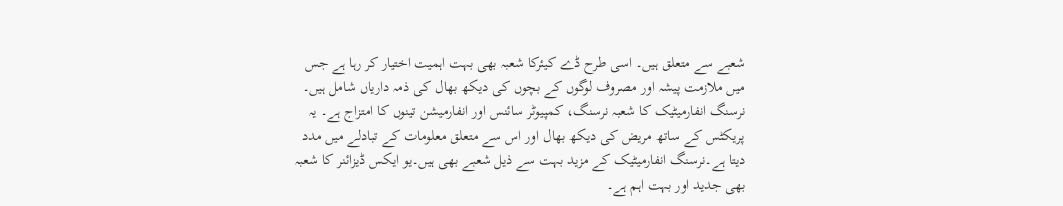شعبے سے متعلق ہیں۔ اسی طرح ڈے کیئرکا شعبہ بھی بہت اہمیت اختیار کر رہا ہے جس میں ملازمت پیشہ اور مصروف لوگوں کے بچوں کی دیکھ بھال کی ذمہ داریاں شامل ہیں۔ نرسنگ انفارمیٹیک کا شعبہ نرسنگ، کمپیوٹر سائنس اور انفارمیشن تینوں کا امتزاج ہے۔ یہ پریکٹس کے ساتھ مریض کی دیکھ بھال اور اس سے متعلق معلومات کے تبادلے میں مدد دیتا ہے۔نرسنگ انفارمیٹیک کے مزید بہت سے ذیل شعبے بھی ہیں۔یو ایکس ڈیزائنر کا شعبہ بھی جدید اور بہت اہم ہے۔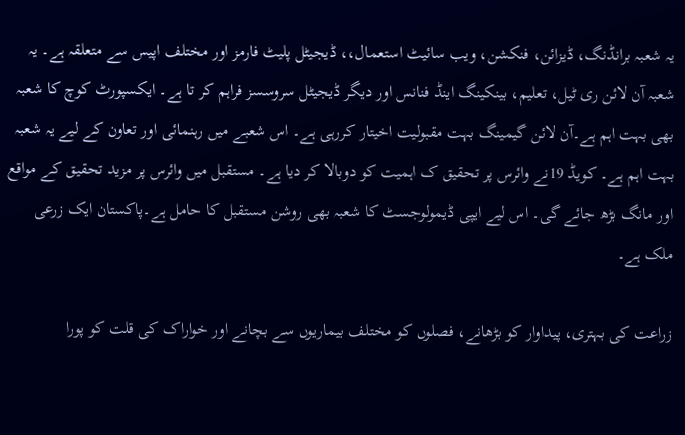یہ شعبہ برانڈنگ، ڈیزائن، فنکشن، ویب سائیٹ استعمال،، ڈیجیٹل پلیٹ فارمز اور مختلف اپیس سے متعلقہ ہے۔ یہ شعبہ آن لائن ری ٹیل، تعلیم، بینکینگ اینڈ فنانس اور دیگر ڈیجیٹل سروسسز فراہم کر تا ہے۔ ایکسپورٹ کوچ کا شعبہ بھی بہت اہم ہے۔آن لائن گیمینگ بہت مقبولیت اخیتار کررہی ہے۔ اس شعبے میں رہنمائی اور تعاون کے لیے یہ شعبہ بہت اہم ہے۔ کویڈ 19نے وائرس پر تحقیق ک اہمیت کو دوبالا کر دیا ہے۔ مستقبل میں وائرس پر مزید تحقیق کے مواقع اور مانگ بڑھ جائے گی۔ اس لیے ایپی ڈیمولوجسٹ کا شعبہ بھی روشن مستقبل کا حامل ہے۔پاکستان ایک زرعی ملک ہے۔

زراعت کی بہتری، پیداوار کو بڑھانے، فصلوں کو مختلف بیماریوں سے بچانے اور خواراک کی قلت کو پورا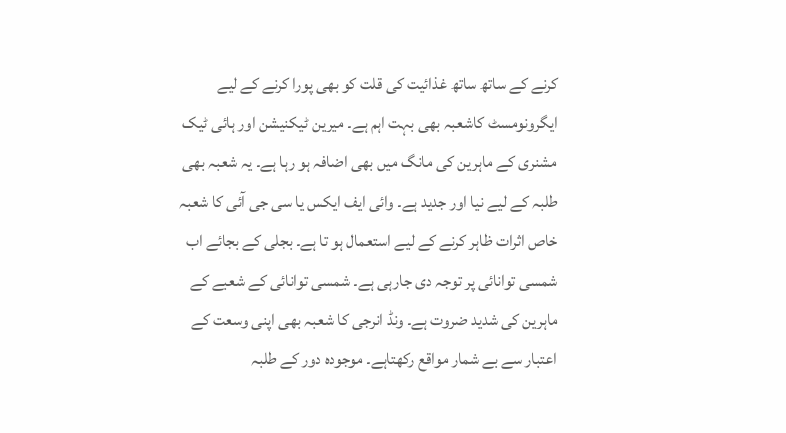کرنے کے ساتھ ساتھ غذائیت کی قلت کو بھی پورا کرنے کے لیے ایگرونومسٹ کاشعبہ بھی بہت اہم ہے۔ میرین ٹیکنیشن اور ہائی ٹیک مشنری کے ماہرین کی مانگ میں بھی اضافہ ہو رہا ہے۔ یہ شعبہ بھی طلبہ کے لیے نیا اور جدید ہے۔ وائی ایف ایکس یا سی جی آئی کا شعبہ خاص اثرات ظاہر کرنے کے لیے استعمال ہو تا ہے۔ بجلی کے بجائے اب شمسی توانائی پر توجہ دی جارہی ہے۔ شمسی توانائی کے شعبے کے ماہرین کی شدید ضروت ہے۔ ونڈ انرجی کا شعبہ بھی اپنی وسعت کے اعتبار سے بے شمار مواقع رکھتاہے۔ موجودہ دور کے طلبہ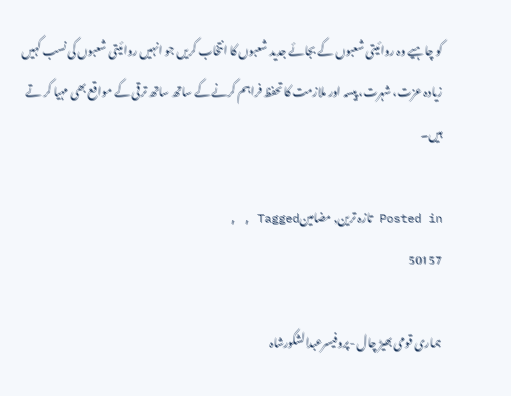کو چاہیے وہ روائیتی شعبوں کے بجائے جدید شعبوں کا انتخاب کریں جو انہیں روائیتی شعبوں کی نسب کہیں زیادہ عزت، شہرت، پیسہ اور ملازمت کا تحفظ فراہم کرنے کے ساتھ ساتھ ترقی کے مواقع بھی مہیا کر تے ہیں۔

Posted in تازہ ترین, مضامینTagged , ,
50157

ہماری قومی بھیڑ چال -پروفیسرعبدالشکورشاہ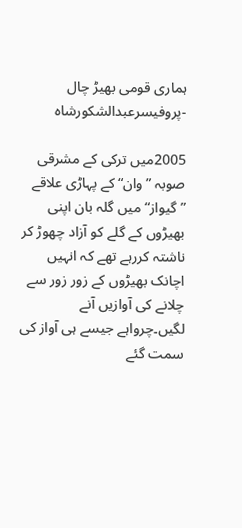ہماری قومی بھیڑ چال -پروفیسرعبدالشکورشاہ

2005میں ترکی کے مشرقی صوبہ ”وان“ کے پہاڑی علاقے ”گیواز“ میں گلہ بان اپنی بھیڑوں کے گلے کو آزاد چھوڑ کر ناشتہ کررہے تھے کہ انہیں اچانک بھیڑوں کے زور زور سے چلانے کی آوازیں آنے لگیں۔چرواہے جیسے ہی آواز کی سمت گئے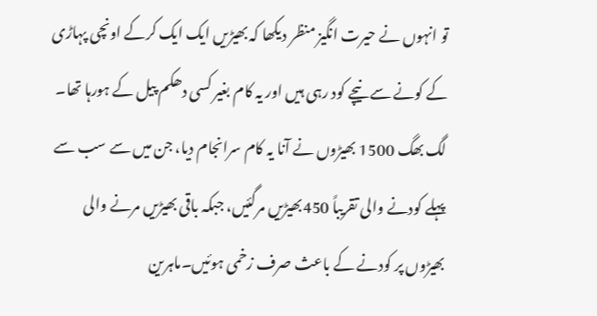تو انہوں نے حیرت انگیز منظر دیکھا کہ بھیڑیں ایک ایک کرکے اونچی پہاڑی کے کونے سے نیچے کود رہی ہیں اور یہ کام بغیر کسی دھکم پیل کے ہورہا تھا۔ لگ بھگ 1500 بھیڑوں نے آنا یہ کام سرانجام دیا، جن میں سے سب سے پہلے کودنے والی تقریباً 450بھیڑیں مرگئیں، جبکہ باقی بھیڑیں مرنے والی بھیڑوں پر کودنے کے باعث صرف زخمی ہوئیں۔ماہرین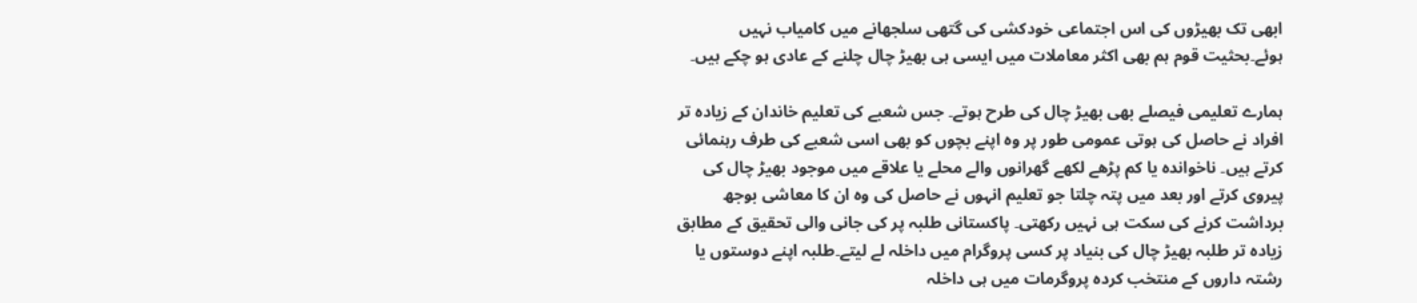ابھی تک بھیڑوں کی اس اجتماعی خودکشی کی گتھی سلجھانے میں کامیاب نہیں ہوئے۔بحثیت قوم ہم بھی اکثر معاملات میں ایسی ہی بھیڑ چال چلنے کے عادی ہو چکے ہیں۔

ہمارے تعلیمی فیصلے بھی بھیڑ چال کی طرح ہوتے۔ جس شعبے کی تعلیم خاندان کے زیادہ تر افراد نے حاصل کی ہوتی عمومی طور پر وہ اپنے بچوں کو بھی اسی شعبے کی طرف رہنمائی کرتے ہیں۔ ناخواندہ یا کم پڑھے لکھے گھرانوں والے محلے یا علاقے میں موجود بھیڑ چال کی پیروی کرتے اور بعد میں پتہ چلتا جو تعلیم انہوں نے حاصل کی وہ ان کا معاشی بوجھ برداشت کرنے کی سکت ہی نہیں رکھتی۔ پاکستانی طلبہ پر کی جانی والی تحقیق کے مطابق زیادہ تر طلبہ بھیڑ چال کی بنیاد پر کسی پروگرام میں داخلہ لے لیتے۔طلبہ اپنے دوستوں یا رشتہ داروں کے منتخب کردہ پروگرمات میں ہی داخلہ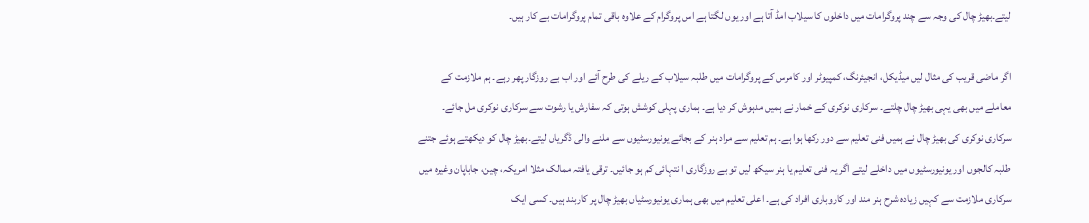لیتے۔بھیڑ چال کی وجہ سے چند پروگرامات میں داخلوں کا سیلاب امڈ آتا ہے اور یوں لگتا ہے اس پروگرام کے علاوہ باقی تمام پروگرامات بے کار ہیں۔

اگر ماضی قریب کی مثال لیں میڈیکل، انجیئرنگ، کمپیوٹر اور کامرس کے پروگرامات میں طلبہ سیلاب کے ریلے کی طرح آئے اور اب بے روزگار پھر رہے۔ ہم ملازمت کے معاملے میں بھی یہی بھیڑ چال چلتے۔ سرکاری نوکری کے خمار نے ہمیں مدہوش کر دیا ہے۔ ہماری پہلی کوشش ہوتی کہ سفارش یا رشوت سے سرکاری نوکری مل جائے۔ سرکاری نوکری کی بھیڑ چال نے ہمیں فنی تعلیم سے دور رکھا ہوا ہے۔ ہم تعلیم سے مراد ہنر کے بجائے یونیورسٹیوں سے ملنے والی ڈگریاں لیتے۔بھیڑ چال کو دیکھتے ہوئے جتنے طلبہ کالجوں اور یونیورسٹیوں میں داخلے لیتے اگر یہ فنی تعلیم یا ہنر سیکھ لیں تو بے روزگاری ا نتہائی کم ہو جائیں۔ ترقی یافتہ ممالک مثلا امریکہ، چین، جاباپان وغیرہ میں سرکاری ملازمت سے کہیں زیادہ شرح ہنر مند اور کاروباری افراد کی ہے۔ اعلی تعلیم میں بھی ہماری یونیورسٹیاں بھیڑ چال پر کاربند ہیں۔ کسی ایک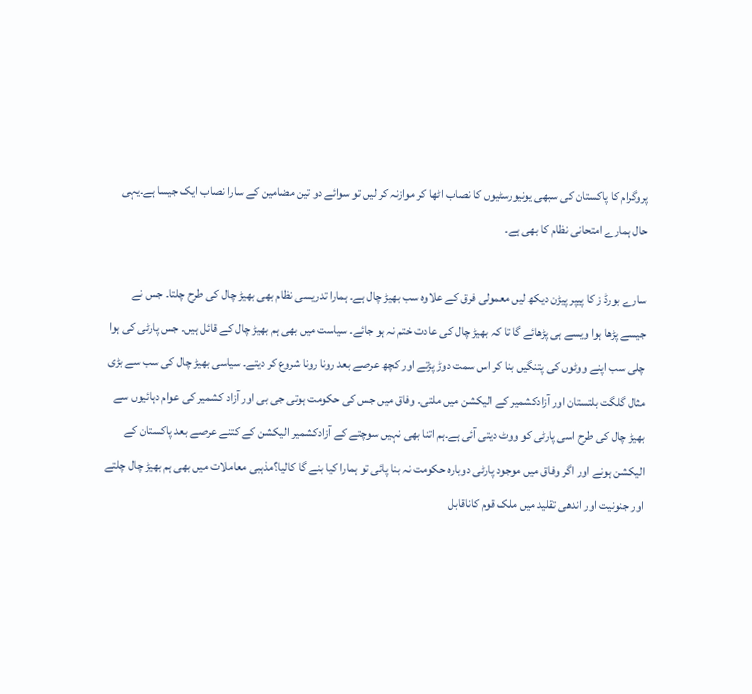پروگرام کا پاکستان کی سبھی یونیورسٹیوں کا نصاب اٹھا کر موازنہ کر لیں تو سوائے دو تین مضامین کے سارا نصاب ایک جیسا ہے۔یہی حال ہمارے امتحانی نظام کا بھی ہے۔

سارے بورڈ ز کا پیپر پیڑن دیکھ لیں معمولی فرق کے علاوہ سب بھیڑ چال ہے۔ ہمارا تدریسی نظام بھی بھیڑ چال کی طرح چلتا۔ جس نے جیسے پڑھا ہوا ویسے ہی پڑھائے گا تا کہ بھیڑ چال کی عادت ختم نہ ہو جائے۔ سیاست میں بھی ہم بھیڑ چال کے قائل ہیں۔ جس پارٹی کی ہوا چلی سب اپنے ووٹوں کی پتنگیں بنا کر اس سمت دوڑ پڑتے اور کچھ عرصے بعد رونا رونا شروع کر دیتے۔ سیاسی بھیڑ چال کی سب سے بڑی مثال گلگت بلتستان اور آزادکشمیر کے الیکشن میں ملتی۔ وفاق میں جس کی حکومت ہوتی جی بی اور آزاد کشمیر کی عوام دہائیوں سے بھیڑ چال کی طرح اسی پارٹی کو ووٹ دیتی آئی ہے۔ہم اتنا بھی نہیں سوچتے کے آزادکشمیر الیکشن کے کتنے عرصے بعد پاکستان کے الیکشن ہونے اور اگر وفاق میں موجود پارٹی دوبارہ حکومت نہ بنا پائی تو ہمارا کیا بنے گا کالیا؟مذہبی معاملات میں بھی ہم بھیڑ چال چلتے اور جنونیت اور اندھی تقلید میں ملک قوم کاناقابل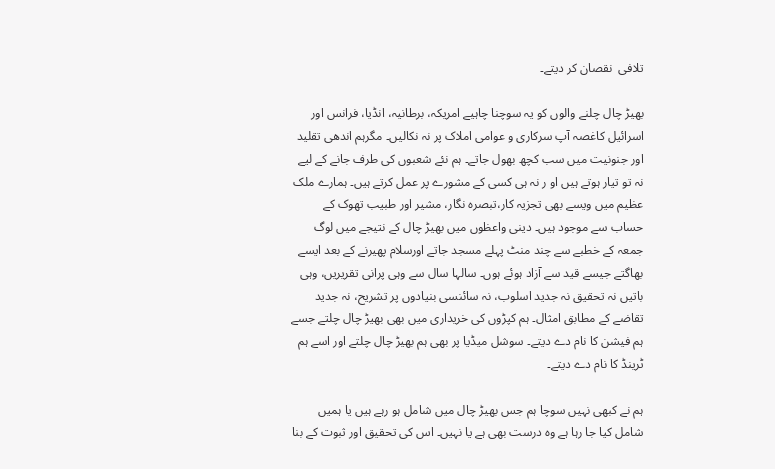تلافی  نقصان کر دیتے۔

بھیڑ چال چلنے والوں کو یہ سوچنا چاہیے امریکہ، برطانیہ، انڈیا، فرانس اور اسرائیل کاغصہ آپ سرکاری و عوامی املاک پر نہ نکالیں۔ مگرہم اندھی تقلید اور جنونیت میں سب کچھ بھول جاتے۔ ہم نئے شعبوں کی طرف جانے کے لیے نہ تو تیار ہوتے ہیں او ر نہ ہی کسی کے مشورے پر عمل کرتے ہیں۔ ہمارے ملک عظیم میں ویسے بھی تجزیہ کار،تبصرہ نگار، مشیر اور طبیب تھوک کے حساب سے موجود ہیں۔ دینی واعظوں میں بھیڑ چال کے نتیجے میں لوگ جمعہ کے خطبے سے چند منٹ پہلے مسجد جاتے اورسلام پھیرنے کے بعد ایسے بھاگتے جیسے قید سے آزاد ہوئے ہوں۔ سالہا سال سے وہی پرانی تقریریں، وہی باتیں نہ تحقیق نہ جدید اسلوب، نہ سائنسی بنیادوں پر تشریح، نہ جدید تقاضے کے مطابق امثال۔ ہم کپڑوں کی خریداری میں بھی بھیڑ چال چلتے جسے ہم فیشن کا نام دے دیتے۔ سوشل میڈیا پر بھی ہم بھیڑ چال چلتے اور اسے ہم ٹرینڈ کا نام دے دیتے۔

ہم نے کبھی نہیں سوچا ہم جس بھیڑ چال میں شامل ہو رہے ہیں یا ہمیں شامل کیا جا رہا ہے وہ درست بھی ہے یا نہیں۔ اس کی تحقیق اور ثبوت کے بنا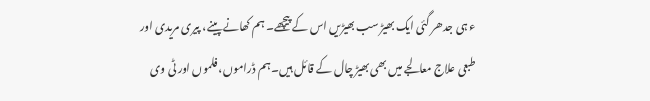ء ہی جدھر گئی ایک بھیڑ سب بھیڑیں اس کے پیچھے۔ ہم کھانے پینے، پیری مریدی اور طبعی علاج معالجے میں بھی بھیڑ چال کے قائل ہیں۔ہم ڈراموں، فلموں اور ٹی وی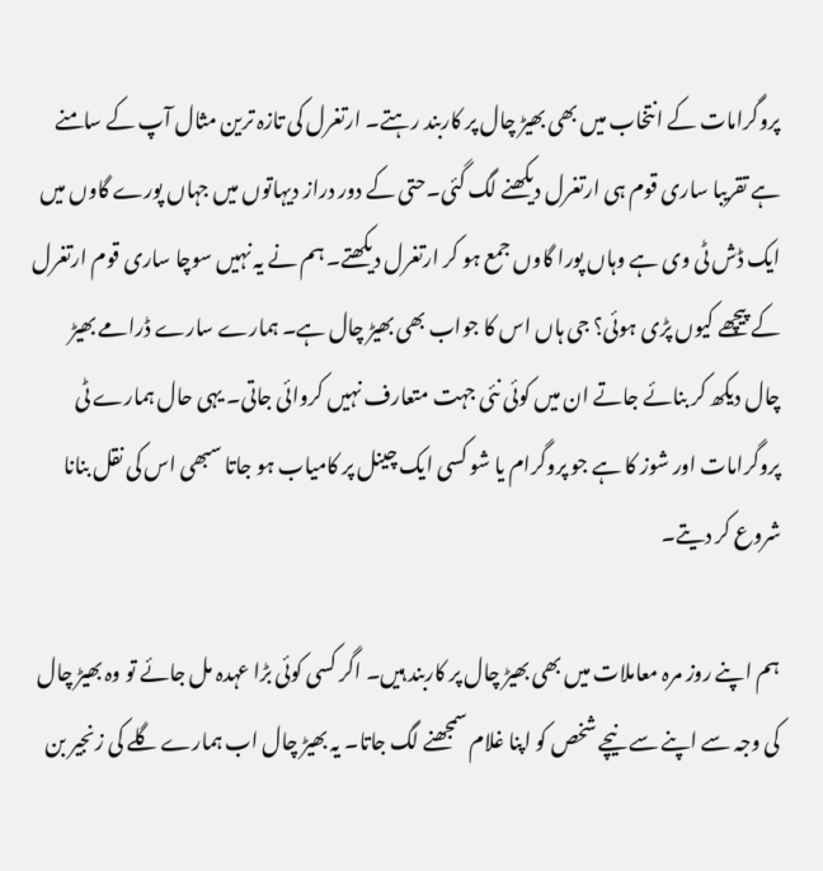پروگرامات کے انتخاب میں بھی بھیڑ چال پر کاربند رہتے۔ ارتغرل کی تازہ ترین مثال آپ کے سامنے ہے تقریبا ساری قوم ہی ارتغرل دیکھنے لگ گئی۔حتی کے دور دراز دیہاتوں میں جہاں پورے گاوں میں ایک ڈش ٹی وی ہے وہاں پورا گاوں جمع ہو کر ارتغرل دیکھتے۔ ہم نے یہ نہیں سوچا ساری قوم ارتغرل کے پیچھے کیوں پڑی ہوئی؟ جی ہاں اس کا جواب بھی بھیڑ چال ہے۔ ہمارے سارے ڈرامے بھیڑ چال دیکھ کر بنائے جاتے ان میں کوئی نئی جہت متعارف نہیں کروائی جاتی۔ یہی حال ہمارے ٹی پروگرامات اور شوز کا ہے جو پروگرام یا شو کسی ایک چینل پر کامیاب ہو جاتا سبھی اس کی نقل بنانا شروع کر دیتے۔

ہم اپنے روز مرہ معاملات میں بھی بھیڑ چال پر کاربند ہیں۔ اگر کسی کوئی بڑا عہدہ مل جائے تو وہ بھیڑ چال کی وجہ سے اپنے سے نیچے شخص کو اپنا غلام سمجھنے لگ جاتا۔ یہ بھیڑ چال اب ہمارے گلے کی زنجیر بن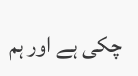چکی ہے اور ہم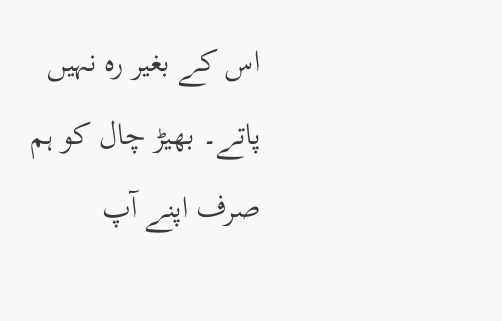اس کے بغیر رہ نہیں پاتے۔ بھیڑ چال کو ہم صرف اپنے آپ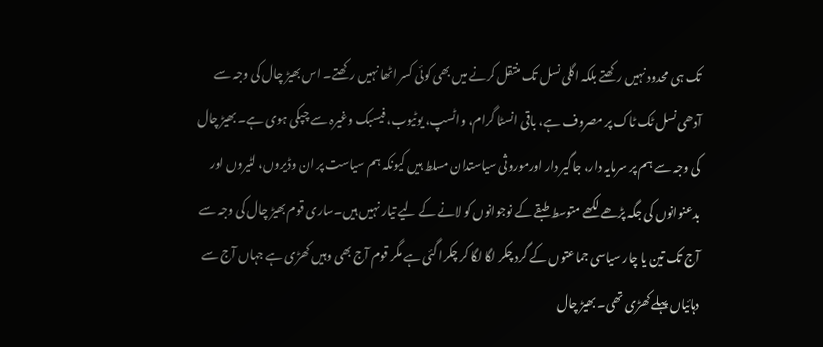تک ہی محدود نہیں رکھتے بلکہ اگلی نسل تک منتقل کرنے میں بھی کوئی کسر اٹھا نہیں رکھتے۔ اس بھیڑ چال کی وجہ سے آدھی نسل ٹک ٹاک پر مصروف ہے، باقی انسٹا گرام، واٹسپ، یوٹیوب، فیسبک وغیرہ سے چپکی ہوی ہے۔ بھیڑ چال کی وجہ سے ہم پر سرمایہ دار، جاگیر دار اورموروثی سیاستدان مسلط ہیں کیونکہ ہم سیاست پر ان وڈیروں، لٹیروں اور بدعنوانوں کی جگہ پڑھے لکھے متوسط طبقے کے نوجوانوں کو لانے کے لیے تیار نہیں ہیں۔ساری قوم بھیڑ چال کی وجہ سے آج تک تین یا چار سیاسی جماعتوں کے گرد چکر لگا لگا کر چکرا گئی ہے مگر قوم آج بھی وہیں کھڑی ہے جہاں آج سے دہائیاں پہلے کھڑی تھی۔ بھیڑ چال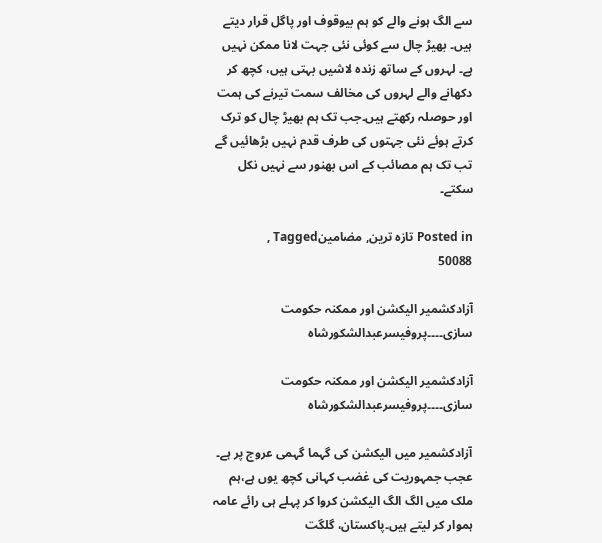سے الگ ہونے والے کو ہم بیوقوف اور پاگل قرار دیتے ہیں۔ بھیڑ چال سے کوئی نئی جہت لانا ممکن نہیں ہے۔ لہروں کے ساتھ زندہ لاشیں بہتی ہیں، کچھ کر دکھانے والے لہروں کی مخالف سمت تیرنے کی ہمت اور حوصلہ رکھتے ہیں۔جب تک ہم بھیڑ چال کو ترک کرتے ہوئے نئی جہتوں کی طرف قدم نہیں بڑھائیں گے تب تک ہم مصائب کے اس بھنور سے نہیں نکل سکتے۔

Posted in تازہ ترین, مضامینTagged ,
50088

آزادکشمیر الیکشن اور ممکنہ حکومت سازی۔۔۔۔پروفیسرعبدالشکورشاہ

آزادکشمیر الیکشن اور ممکنہ حکومت سازی۔۔۔۔پروفیسرعبدالشکورشاہ

آزادکشمیر میں الیکشن کی گہما گہمی عروج پر ہے۔ عجب جمہوریت کی غضب کہانی کچھ یوں ہے،ہم ملک میں الگ الگ الیکشن کروا کر پہلے ہی رائے عامہ ہموار کر لیتے ہیں۔پاکستان، گلگت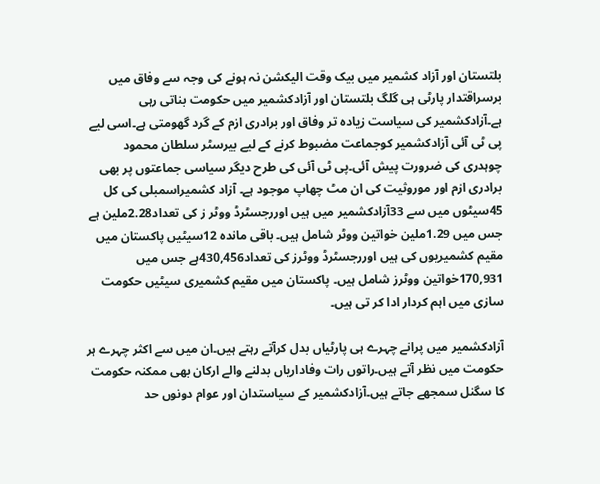بلتستان اور آزاد کشمیر میں بیک وقت الیکشن نہ ہونے کی وجہ سے وفاق میں برسراقتدار پارٹی ہی گلگ بلتستان اور آزادکشمیر میں حکومت بناتی رہی ہے۔آزادکشمیر کی سیاست زیادہ تر وفاق اور برادری ازم کے گرد گھومتی ہے۔اسی لیے پی ٹی آئی آزادکشمیر کوجماعت مضبوط کرنے کے لیے بیرسٹر سلطان محمود چوہدری کی ضرورت پیش آئی۔پی ٹی آئی کی طرح دیگر سیاسی جماعتوں پر بھی برادری ازم اور موروثیت کی ان مٹ چھاپ موجود ہے۔ آزاد کشمیراسمبلی کی کل 45سیٹوں میں سے 33آزادکشمیر میں ہیں اوررجسٹرڈ ووٹر ز کی تعداد2.28ملین ہے جس میں 1.29ملین خواتین ووٹر شامل ہیں۔ باقی ماندہ 12سیٹیں پاکستان میں مقیم کشمیریوں کی ہیں اوررجسٹرڈ ووٹرز کی تعداد430,456ہے جس میں 170,931خواتین ووٹرز شامل ہیں۔ پاکستان میں مقیم کشمیری سیٹیں حکومت سازی میں اہم کردار ادا کر تی ہیں۔

آزادکشمیر میں پرانے چہرے ہی پارٹیاں بدل کرآتے رہتے ہیں۔ان میں سے اکثر چہرے ہر حکومت میں نظر آتے ہیں۔راتوں رات وفاداریاں بدلنے والے ارکان بھی ممکنہ حکومت کا سگنل سمجھے جاتے ہیں۔آزادکشمیر کے سیاستدان اور عوام دونوں حد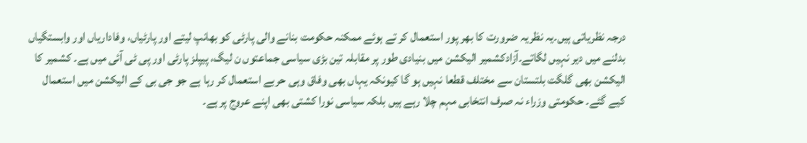درجہ نظریاتی ہیں۔یہ نظریہ ضرورت کا بھر پور استعمال کر تے ہوئے ممکنہ حکومت بنانے والی پارٹی کو بھانپ لیتے اور پارٹیاں، وفاداریاں اور وابستگیاں بدلنے میں دیر نہیں لگاتے۔آزادکشمیر الیکشن میں بنیادی طور پر مقابلہ تین بڑی سیاسی جماعتوں ن لیگ، پیپلز پارٹی اور پی ٹی آئی میں ہے۔ کشمیر کا الیکشن بھی گلگت بلتستان سے مختلف قطعا نہیں ہو گا کیونکہ یہاں بھی وفاق وہی حربے استعمال کر رہا ہے جو جی بی کے الیکشن میں استعمال کیے گئے۔ حکومتی وزراء نہ صرف انتخابی مہم چلا رہے ہیں بلکہ سیاسی نورا کشتی بھی اپنے عروج پر ہے۔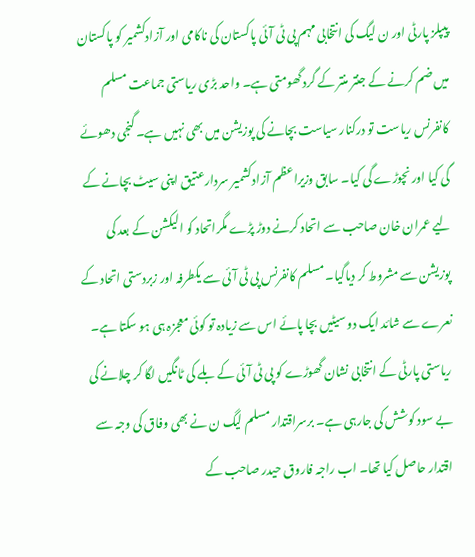پیپلز پارٹی اور ن لیگ کی انتخابی مہم پی ٹی آئی پاکستان کی ناکامی اور آزادکشمیر کو پاکستان میں ضم کرنے کے جنتر منتر کے گرد گھومتی ہے۔ واحد بڑی ریاستی جماعت مسلم کانفرنس ریاست تو درکنار سیاست بچانے کی پوزیشن میں بھی نہیں ہے۔ گنجی دھوئے گی کیا اور نچوڑے گی کیا۔ سابق وزیراعظم آزادکشمیر سردارعتیق اپنی سیٹ بچانے کے لیے عمران خان صاحب سے اتحاد کرنے دوڑ پڑے مگراتحاد کو الیکشن کے بعد کی پوزیشن سے مشروط کر دیاگیا۔ مسلم کانفرنس پی ٹی آئی سے یکطرفہ اور زبردستی اتحاد کے نعرے سے شائد ایک دو سیٹیں بچا پائے اس سے زیادہ تو کوئی معجزہ ہی ہو سکتا ہے۔ ریاستی پارٹی کے انتخابی نشان گھوڑے کو پی ٹی آئی کے بلے کی ٹانگیں لگا کر چلانے کی بے سود کوشش کی جارہی ہے۔ برسراقتدار مسلم لیگ ن نے بھی وفاق کی وجہ سے اقتدار حاصل کیا تھا۔ اب راجہ فاروق حیدر صاحب کے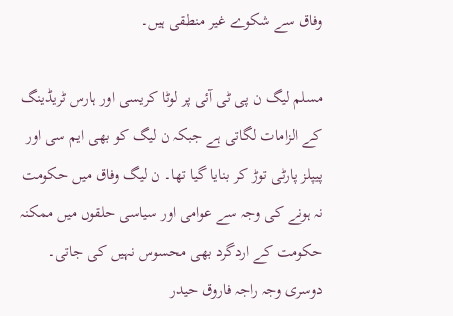وفاق سے شکوے غیر منطقی ہیں۔

مسلم لیگ ن پی ٹی آئی پر لوٹا کریسی اور ہارس ٹریڈینگ کے الزامات لگاتی ہے جبکہ ن لیگ کو بھی ایم سی اور پیپلز پارٹی توڑ کر بنایا گیا تھا۔ ن لیگ وفاق میں حکومت نہ ہونے کی وجہ سے عوامی اور سیاسی حلقوں میں ممکنہ حکومت کے اردگرد بھی محسوس نہیں کی جاتی۔ دوسری وجہ راجہ فاروق حیدر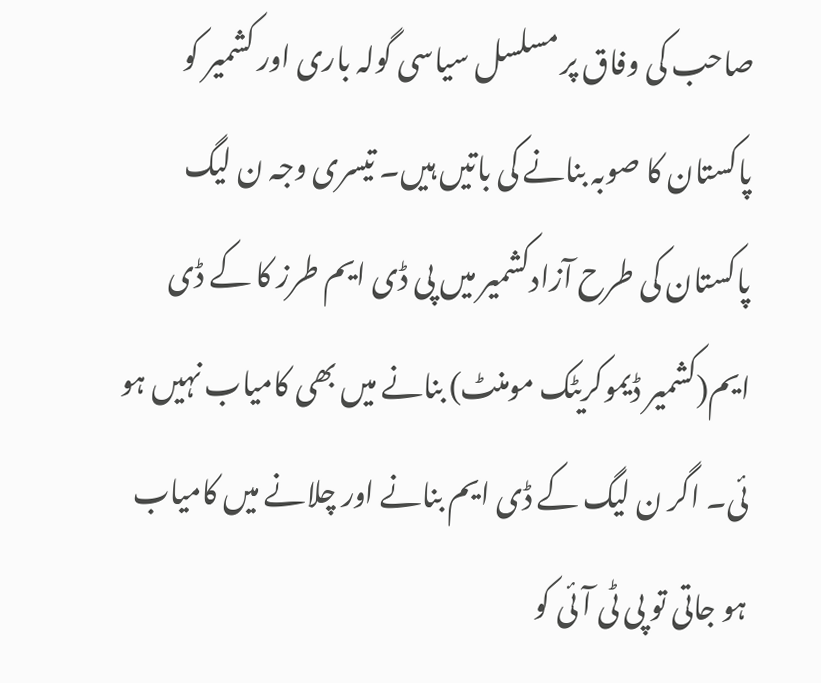صاحب کی وفاق پر مسلسل سیاسی گولہ باری اور کشمیر کو پاکستان کا صوبہ بنانے کی باتیں ہیں۔ تیسری وجہ ن لیگ پاکستان کی طرح آزادکشمیر میں پی ڈی ایم طرز کا کے ڈی ایم(کشمیر ڈیموکریٹک مومنٹ) بنانے میں بھی کامیاب نہیں ہو ئی۔ اگر ن لیگ کے ڈی ایم بنانے اور چلانے میں کامیاب ہو جاتی تو پی ٹی آئی کو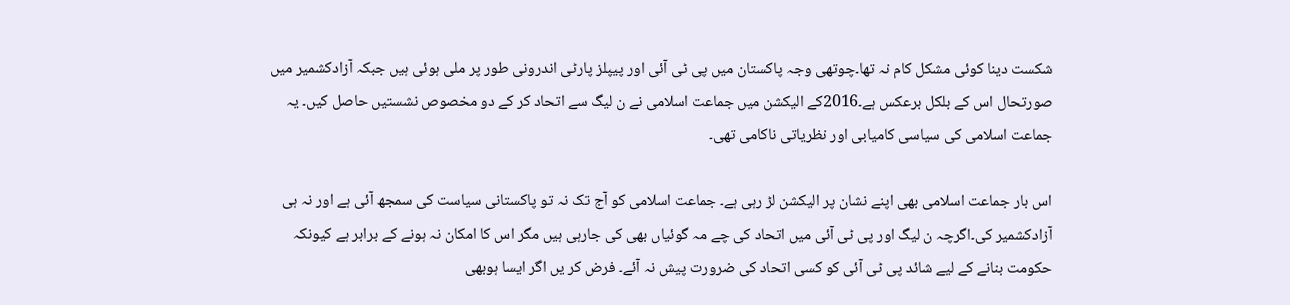شکست دینا کوئی مشکل کام نہ تھا۔چوتھی وجہ پاکستان میں پی ٹی آئی اور پیپلز پارٹی اندرونی طور پر ملی ہوئی ہیں جبکہ آزادکشمیر میں صورتحال اس کے بلکل برعکس ہے۔2016کے الیکشن میں جماعت اسلامی نے ن لیگ سے اتحاد کر کے دو مخصوص نشستیں حاصل کیں۔ یہ جماعت اسلامی کی سیاسی کامیابی اور نظریاتی ناکامی تھی۔

اس بار جماعت اسلامی بھی اپنے نشان پر الیکشن لڑ رہی ہے۔ جماعت اسلامی کو آج تک نہ تو پاکستانی سیاست کی سمجھ آئی ہے اور نہ ہی آزادکشمیر کی۔اگرچہ ن لیگ اور پی ٹی آئی میں اتحاد کی چے مہ گوئیاں بھی کی جارہی ہیں مگر اس کا امکان نہ ہونے کے برابر ہے کیونکہ حکومت بنانے کے لیے شائد پی ٹی آئی کو کسی اتحاد کی ضرورت پیش نہ آئے۔ فرض کر یں اگر ایسا ہوبھی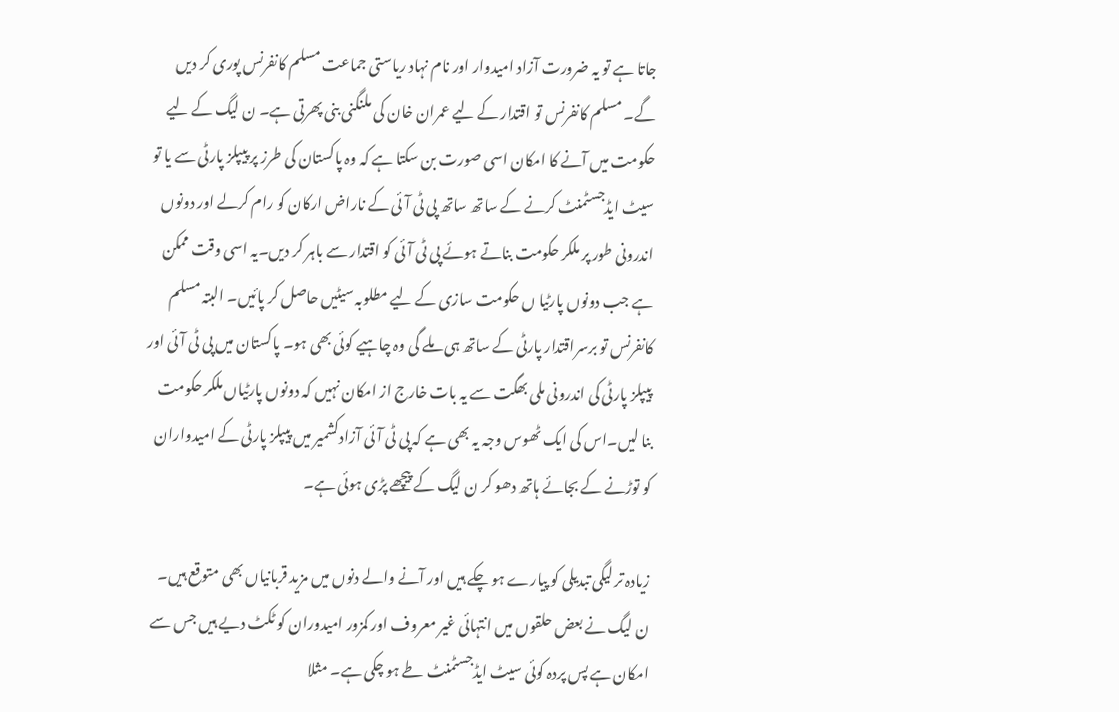جاتا ہے تو یہ ضرورت آزاد امیدوار اور نام نہاد ریاستی جماعت مسلم کانفرنس پوری کر دیں گے۔ مسلم کانفرنس تو اقتدار کے لیے عمران خان کی ملنگنی بنی پھرتی ہے۔ ن لیگ کے لیے حکومت میں آنے کا امکان اسی صورت بن سکتا ہے کہ وہ پاکستان کی طرز پر پیپلز پارٹی سے یا تو سیٹ ایڈجسٹمنٹ کرنے کے ساتھ ساتھ پی ٹی آئی کے ناراض ارکان کو رام کرلے اور دونوں اندرونی طور پر ملکر حکومت بناتے ہوئے پی ٹی آئی کو اقتدار سے باہر کر دیں۔یہ اسی وقت ممکن ہے جب دونوں پارٹیا ں حکومت سازی کے لیے مطلوبہ سیٹیں حاصل کر پائیں۔ البتہ مسلم کانفرنس تو برسراقتدار پارٹی کے ساتھ ہی ملے گی وہ چاہیے کوئی بھی ہو۔ پاکستان میں پی ٹی آئی اور پیپلز پارٹی کی اندرونی ملی بھگت سے یہ بات خارج از امکان نہیں کہ دونوں پارٹیاں ملکر حکومت بنا لیں۔اس کی ایک ٹھوس وجہ یہ بھی ہے کہ پی ٹی آئی آزادکشمیر میں پیپلز پارٹی کے امیدواران کو توڑنے کے بجائے ہاتھ دھو کر ن لیگ کے پیچھے پڑی ہوئی ہے۔

زیادہ تر لیگی تبدیلی کو پیارے ہو چکے ہیں اور آنے والے دنوں میں مزید قربانیاں بھی متوقع ہیں۔ ن لیگ نے بعض حلقوں میں انتہائی غیر معروف اور کمزور امیدوران کو ٹکٹ دیے ہیں جس سے امکان ہے پس پردہ کوئی سیٹ ایڈجسٹمنٹ طے ہو چکی ہے۔ مثلا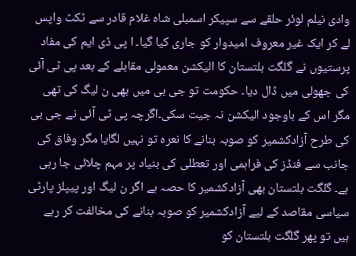وادی نیلم لوئر حلقے سے سپیکر اسمبلی شاہ غلام قادر سے ٹکٹ واپس لے کر ایک غیر معروف امیدوار کو جاری کیا گیا۔ ا پی ڈی ایم کی مفاد پرستیوں نے گلگت بلتستان کا الیکشن معمولی مقابلے کے بعد پی ٹی آئی کی جھولی میں ڈال دیا۔ حکومت تو جی بی میں بھی ن لیگ کی تھی مگر اس کے باوجود الیکشن نہ جیت سکی۔اگرچہ پی ٹی آئی نے جی بی کی طرح آزادکشمیر کو صوبہ بنانے کا نعرہ تو نہیں لگایا مگر وفاق کی جانب سے فنڈز کی فراہمی اور تعطلی کی بنیاد پر مہم چلائی جا رہی ہے۔ گلگت بلتستان بھی آزادکشمیر کا حصہ ہے اگر ن لیگ اور پیپلز پارٹی سیاسی مقاصد کے لیے آزادکشمیر کو صوبہ بنانے کی مخالفت کر رہے ہیں تو پھر گلگت بلتستان کو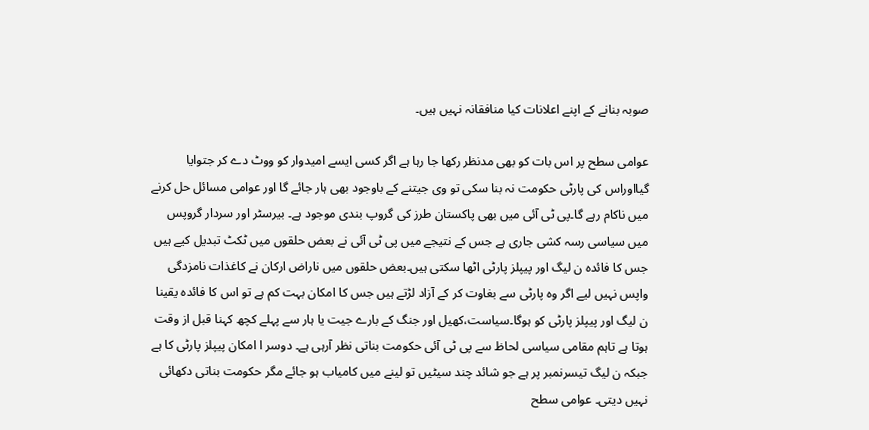صوبہ بنانے کے اپنے اعلانات کیا منافقانہ نہیں ہیں۔

عوامی سطح پر اس بات کو بھی مدنظر رکھا جا رہا ہے اگر کسی ایسے امیدوار کو ووٹ دے کر جتوایا گیااوراس کی پارٹی حکومت نہ بنا سکی تو وی جیتنے کے باوجود بھی ہار جائے گا اور عوامی مسائل حل کرنے میں ناکام رہے گا۔پی ٹی آئی میں بھی پاکستان طرز کی گروپ بندی موجود ہے۔ بیرسٹر اور سردار گروپس میں سیاسی رسہ کشی جاری ہے جس کے نتیجے میں پی ٹی آئی نے بعض حلقوں میں ٹکٹ تبدیل کیے ہیں جس کا فائدہ ن لیگ اور پیپلز پارٹی اٹھا سکتی ہیں۔بعض حلقوں میں ناراض ارکان نے کاغذات نامزدگی واپس نہیں لیے اگر وہ پارٹی سے بغاوت کر کے آزاد لڑتے ہیں جس کا امکان بہت کم ہے تو اس کا فائدہ یقینا ن لیگ اور پیپلز پارٹی کو ہوگا۔سیاست،کھیل اور جنگ کے بارے جیت یا ہار سے پہلے کچھ کہنا قبل از وقت ہوتا ہے تاہم مقامی سیاسی لحاظ سے پی ٹی آئی حکومت بناتی نظر آرہی ہے۔ دوسر ا امکان پیپلز پارٹی کا ہے جبکہ ن لیگ تیسرنمبر پر ہے جو شائد چند سیٹیں تو لینے میں کامیاب ہو جائے مگر حکومت بناتی دکھائی نہیں دیتی۔ عوامی سطح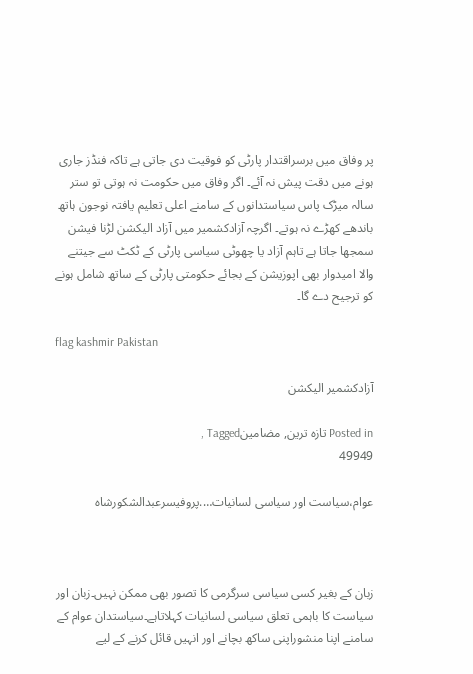پر وفاق میں برسراقتدار پارٹی کو فوقیت دی جاتی ہے تاکہ فنڈز جاری ہونے میں دقت پیش نہ آئے۔ اگر وفاق میں حکومت نہ ہوتی تو ستر سالہ میڑک پاس سیاستدانوں کے سامنے اعلی تعلیم یافتہ نوجون ہاتھ باندھے کھڑے نہ ہوتے۔ اگرچہ آزادکشمیر میں آزاد الیکشن لڑنا فیشن سمجھا جاتا ہے تاہم آزاد یا چھوٹی سیاسی پارٹی کے ٹکٹ سے جیتنے والا امیدوار بھی اپوزیشن کے بجائے حکومتی پارٹی کے ساتھ شامل ہونے کو ترجیح دے گا۔

flag kashmir Pakistan

آزادکشمیر الیکشن

Posted in تازہ ترین, مضامینTagged ,
49949

عوام،سیاست اور سیاسی لسانیات….پروفیسرعبدالشکورشاہ



زبان کے بغیر کسی سیاسی سرگرمی کا تصور بھی ممکن نہیں۔زبان اور سیاست کا باہمی تعلق سیاسی لسانیات کہلاتاہے۔سیاستدان عوام کے سامنے اپنا منشوراپنی ساکھ بچانے اور انہیں قائل کرنے کے لیے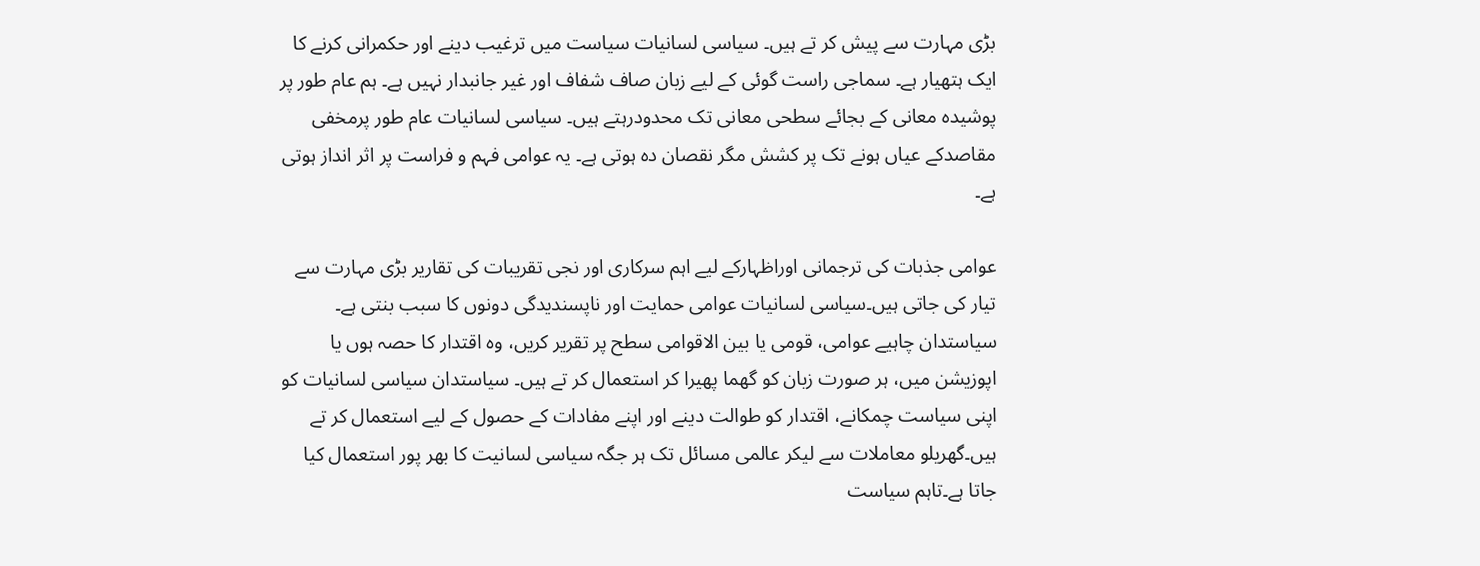بڑی مہارت سے پیش کر تے ہیں۔ سیاسی لسانیات سیاست میں ترغیب دینے اور حکمرانی کرنے کا ایک ہتھیار ہے۔ سماجی راست گوئی کے لیے زبان صاف شفاف اور غیر جانبدار نہیں ہے۔ ہم عام طور پر پوشیدہ معانی کے بجائے سطحی معانی تک محدودرہتے ہیں۔ سیاسی لسانیات عام طور پرمخفی مقاصدکے عیاں ہونے تک پر کشش مگر نقصان دہ ہوتی ہے۔ یہ عوامی فہم و فراست پر اثر انداز ہوتی ہے۔

عوامی جذبات کی ترجمانی اوراظہارکے لیے اہم سرکاری اور نجی تقریبات کی تقاریر بڑی مہارت سے تیار کی جاتی ہیں۔سیاسی لسانیات عوامی حمایت اور ناپسندیدگی دونوں کا سبب بنتی ہے۔ سیاستدان چاہیے عوامی، قومی یا بین الاقوامی سطح پر تقریر کریں، وہ اقتدار کا حصہ ہوں یا اپوزیشن میں، ہر صورت زبان کو گھما پھیرا کر استعمال کر تے ہیں۔ سیاستدان سیاسی لسانیات کو اپنی سیاست چمکانے، اقتدار کو طوالت دینے اور اپنے مفادات کے حصول کے لیے استعمال کر تے ہیں۔گھریلو معاملات سے لیکر عالمی مسائل تک ہر جگہ سیاسی لسانیت کا بھر پور استعمال کیا جاتا ہے۔تاہم سیاست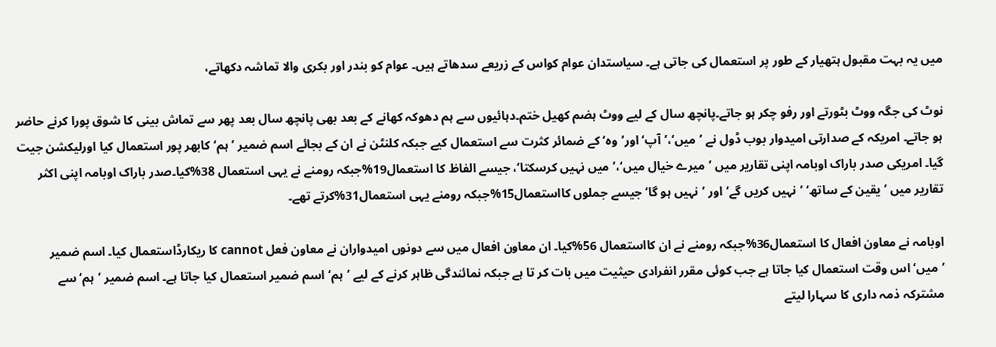میں یہ بہت مقبول ہتھیار کے طور پر استعمال کی جاتی ہے۔ سیاستدان عوام کواس کے زریعے سدھاتے ہیں۔ عوام کو بندر اور بکری والا تماشہ دکھاتے،

نوٹ کی جگہ ووٹ بٹورتے اور رفو چکر ہو جاتے۔پانچھ سال کے لیے ووٹ ہضم کھیل ختم۔دہائیوں سے ہم دھوکہ کھانے کے بعد بھی پانچھ سال بعد پھر سے تماش بینی کا شوق پورا کرنے حاضر ہو جاتے۔ امریکہ کے صدارتی امیدوار بوب ڈول نے ’میں‘،’آپ‘ اور’وہ‘ کے ضمائر کثرت سے استعمال کیے جبکہ کلنٹن نے ان کے بجائے اسم ضمیر ’ہم‘ کابھر پور استعمال کیا اورلیکشن جیت گیا۔ امریکی صدر باراک اوبامہ اپنی تقاریر میں ’میرے خیال میں‘،’میں نہیں کرسکتا‘، جیسے الفاظ کا استعمال19%جبکہ رومنے نے یہی استعمال 38%کیا۔صدر باراک اوبامہ اپنی اکثر تقاریر میں ’یقین کے ساتھ‘ ’نہیں کریں گے‘ اور ’نہیں ہو گا‘ جیسے جملوں کااستعمال15%جبکہ رومنے یہی استعمال31%کرتے تھے۔

اوبامہ نے معاون افعال کا استعمال36%جبکہ رومنے نے ان کااستعمال 56%کیا۔ ان معاون افعال میں سے دونوں امیدواران نے معاون فعل cannot کا ریکارڈاستعمال کیا۔ اسم ضمیر ’میں‘اس وقت استعمال کیا جاتا ہے جب کوئی مقرر انفرادی حیثیت میں بات کر تا ہے جبکہ نمائندگی ظاہر کرنے کے لیے ’ہم‘ اسم ضمیر استعمال کیا جاتا ہے۔ اسم ضمیر ’ہم‘ سے مشترکہ ذمہ داری کا سہارا لیتے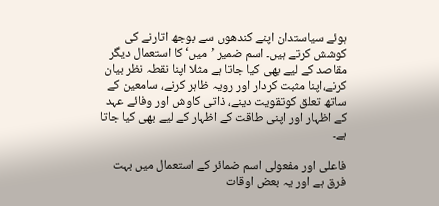ہوئے سیاستدان اپنے کندھوں سے بوجھ اتارنے کی کوشش کرتے ہیں۔ اسم ضمیر ’میں‘ کا استعمال دیگر مقاصد کے لیے بھی کیا جاتا ہے مثلا اپنا نقطہ نظر بیان کرنے،اپنا مثبت کردار اور رویہ ظاہر کرنے، سامعین کے ساتھ تعلق کوتقویت دینے، ذاتی کاوش اور وفائے عہد کے اظہار اور اپنی طاقت کے اظہار کے لیے بھی کیا جاتا ہے۔

فاعلی اور مفعولی اسم ضمائر کے استعمال میں بہت فرق ہے اور یہ بعض اوقات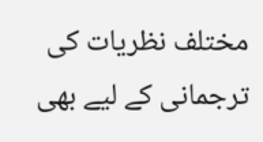مختلف نظریات کی ترجمانی کے لیے بھی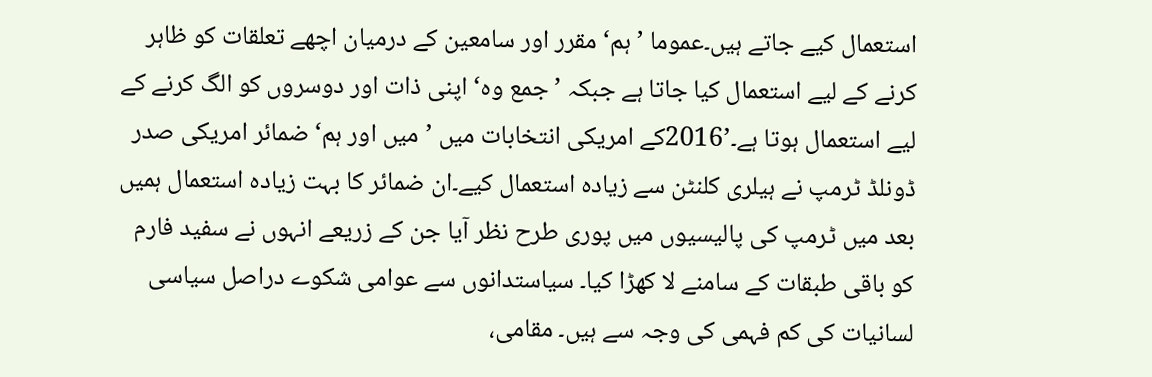استعمال کیے جاتے ہیں۔عموما ’ہم‘ مقرر اور سامعین کے درمیان اچھے تعلقات کو ظاہر کرنے کے لیے استعمال کیا جاتا ہے جبکہ ’جمع وہ‘ اپنی ذات اور دوسروں کو الگ کرنے کے لیے استعمال ہوتا ہے۔’2016کے امریکی انتخابات میں ’میں اور ہم‘ ضمائر امریکی صدر ڈونلڈ ٹرمپ نے ہیلری کلنٹن سے زیادہ استعمال کیے۔ان ضمائر کا بہت زیادہ استعمال ہمیں بعد میں ٹرمپ کی پالیسیوں میں پوری طرح نظر آیا جن کے زریعے انہوں نے سفید فارم کو باقی طبقات کے سامنے لا کھڑا کیا۔ سیاستدانوں سے عوامی شکوے دراصل سیاسی لسانیات کی کم فہمی کی وجہ سے ہیں۔ مقامی،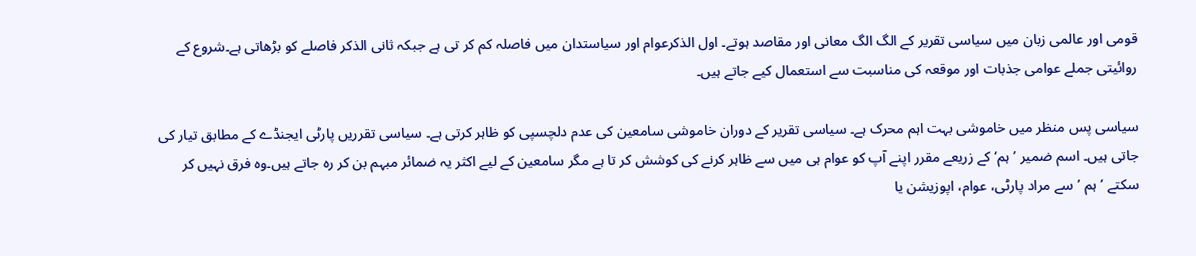قومی اور عالمی زبان میں سیاسی تقریر کے الگ الگ معانی اور مقاصد ہوتے۔ اول الذکرعوام اور سیاستدان میں فاصلہ کم کر تی ہے جبکہ ثانی الذکر فاصلے کو بڑھاتی ہے۔شروع کے روائیتی جملے عوامی جذبات اور موقعہ کی مناسبت سے استعمال کیے جاتے ہیں۔

سیاسی پس منظر میں خاموشی بہت اہم محرک ہے۔ سیاسی تقریر کے دوران خاموشی سامعین کی عدم دلچسپی کو ظاہر کرتی ہے۔ سیاسی تقرریں پارٹی ایجنڈے کے مطابق تیار کی جاتی ہیں۔ اسم ضمیر ’ہم‘ کے زریعے مقرر اپنے آپ کو عوام ہی میں سے ظاہر کرنے کی کوشش کر تا ہے مگر سامعین کے لیے اکثر یہ ضمائر مبہم بن کر رہ جاتے ہیں۔وہ فرق نہیں کر سکتے ’ہم ’سے مراد پارٹی، عوام، اپوزیشن یا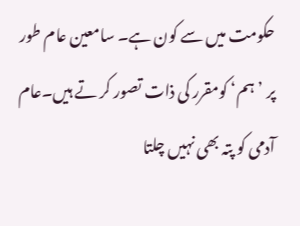حکومت میں سے کون ہے۔ سامعین عام طور پر ’ہم‘ کومقرر کی ذات تصور کر تے ہیں۔عام آدمی کو پتہ بھی نہیں چلتا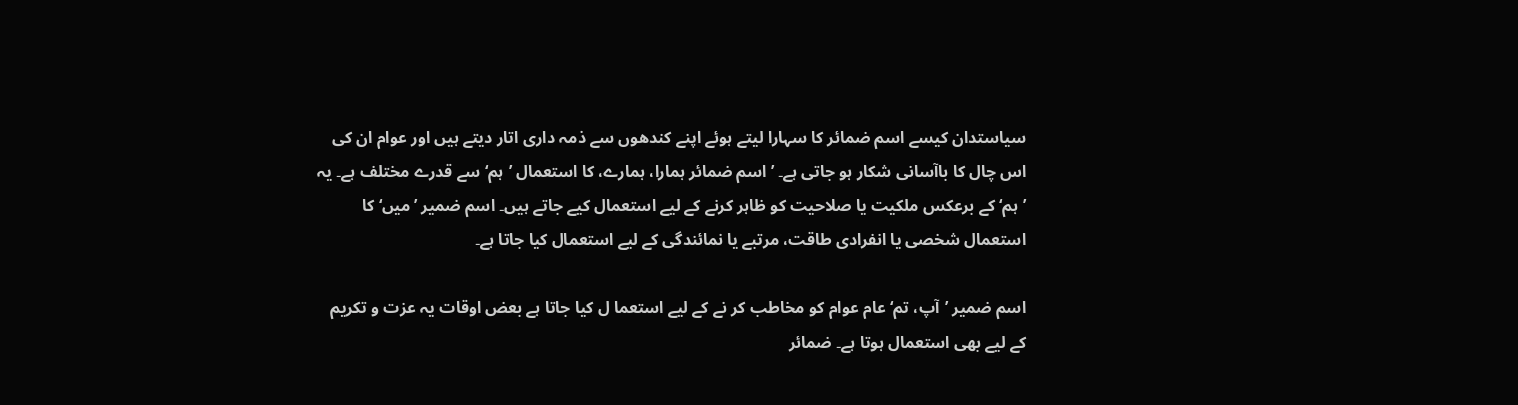سیاستدان کیسے اسم ضمائر کا سہارا لیتے ہوئے اپنے کندھوں سے ذمہ داری اتار دیتے ہیں اور عوام ان کی اس چال کا باآسانی شکار ہو جاتی ہے۔ ’اسم ضمائر ہمارا، ہمارے، کا استعمال ’ہم‘ سے قدرے مختلف ہے۔ یہ ’ہم‘ کے برعکس ملکیت یا صلاحیت کو ظاہر کرنے کے لیے استعمال کیے جاتے ہیں۔ اسم ضمیر ’میں‘ کا استعمال شخصی یا انفرادی طاقت، مرتبے یا نمائندگی کے لیے استعمال کیا جاتا ہے۔

اسم ضمیر ’آپ، تم‘عام عوام کو مخاطب کر نے کے لیے استعما ل کیا جاتا ہے بعض اوقات یہ عزت و تکریم کے لیے بھی استعمال ہوتا ہے۔ ضمائر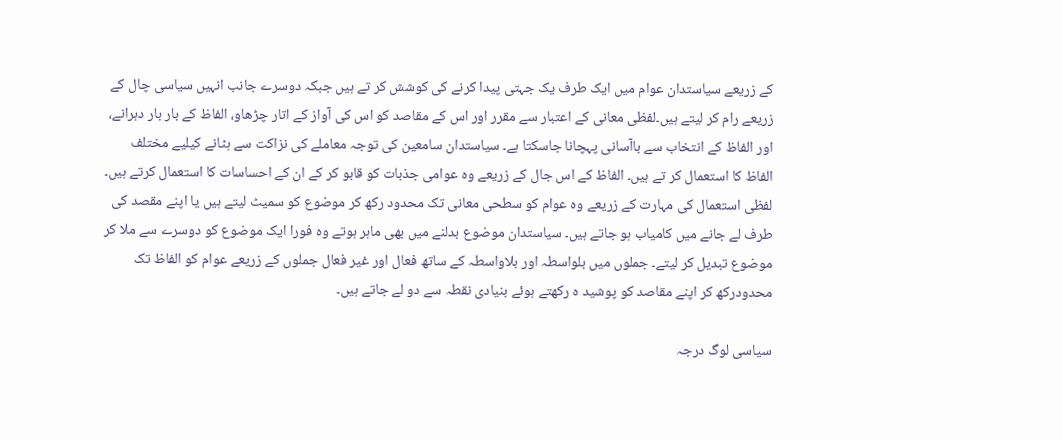کے زریعے سیاستدان عوام میں ایک طرف یک جہتی پیدا کرنے کی کوشش کر تے ہیں جبکہ دوسرے جانب انہیں سیاسی چال کے زریعے رام کر لیتے ہیں۔لفظی معانی کے اعتبار سے مقرر اور اس کے مقاصد کو اس کی آواز کے اتار چڑھاو، الفاظ کے بار بار دہرانے، اور الفاظ کے انتخاب سے باآسانی پہچانا جاسکتا ہے۔ سیاستدان سامعین کی توجہ معاملے کی نزاکت سے ہٹانے کیلیے مختلف الفاظ کا استعمال کر تے ہیں۔ الفاظ کے اس جال کے زریعے وہ عوامی جذبات کو قابو کر کے ان کے احساسات کا استعمال کرتے ہیں۔ لفظی استعمال کی مہارت کے زریعے وہ عوام کو سطحی معانی تک محدود رکھ کر موضوع کو سمیٹ لیتے ہیں یا اپنے مقصد کی طرف لے جانے میں کامیاب ہو جاتے ہیں۔ سیاستدان موضوع بدلنے میں بھی ماہر ہوتے وہ فورا ایک موضوع کو دوسرے سے ملا کر موضوع تبدیل کر لیتے۔ جملوں میں بلواسطہ اور بلاواسطہ کے ساتھ فعال اور غیر فعال جملوں کے زریعے عوام کو الفاظ تک محدودرکھ کر اپنے مقاصد کو پوشید ہ رکھتے ہوئے بنیادی نقطہ سے دو لے جاتے ہیں۔

سیاسی لوگ درجہ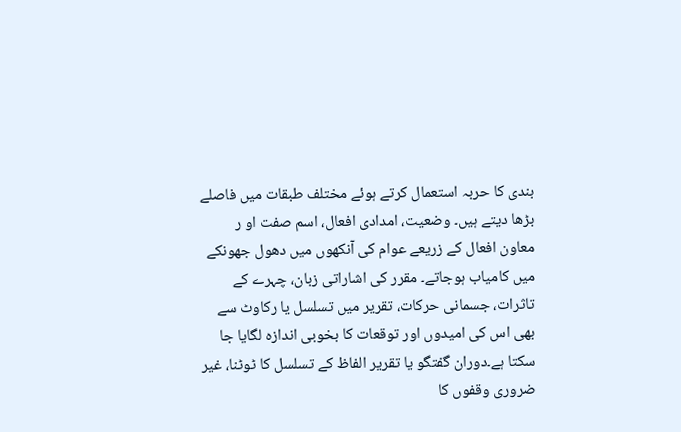بندی کا حربہ استعمال کرتے ہوئے مختلف طبقات میں فاصلے بڑھا دیتے ہیں۔ وضعیت، امدادی افعال، اسم صفت او ر معاون افعال کے زریعے عوام کی آنکھوں میں دھول جھونکے میں کامیاب ہوجاتے۔ مقرر کی اشاراتی زبان، چہرے کے تاثرات، جسمانی حرکات، تقریر میں تسلسل یا رکاوٹ سے بھی اس کی امیدوں اور توقعات کا بخوبی اندازہ لگایا جا سکتا ہے۔دوران گفتگو یا تقریر الفاظ کے تسلسل کا ٹوٹنا، غیر ضروری وقفوں کا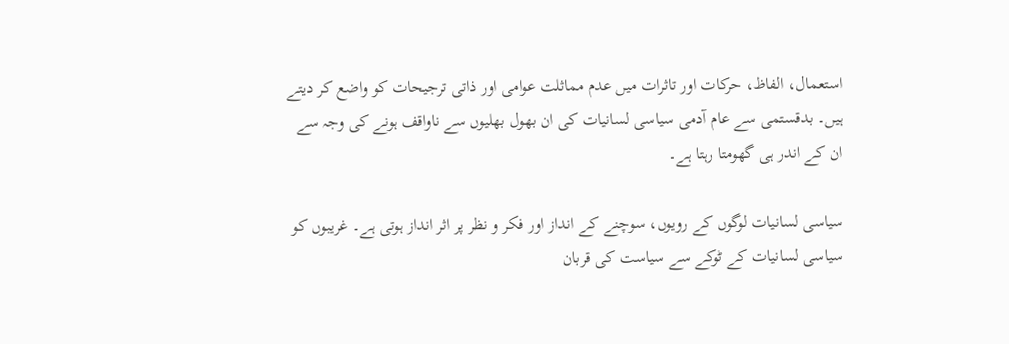استعمال، الفاظ، حرکات اور تاثرات میں عدم مماثلت عوامی اور ذاتی ترجیحات کو واضع کر دیتے ہیں۔ بدقستمی سے عام آدمی سیاسی لسانیات کی ان بھول بھلیوں سے ناواقف ہونے کی وجہ سے ان کے اندر ہی گھومتا رہتا ہے۔

سیاسی لسانیات لوگوں کے رویوں، سوچنے کے انداز اور فکر و نظر پر اثر انداز ہوتی ہے۔ غریبوں کو سیاسی لسانیات کے ٹوکے سے سیاست کی قربان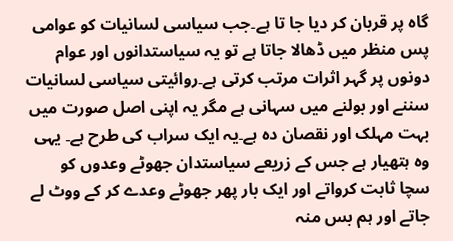گاہ پر قربان کر دیا جا تا ہے۔جب سیاسی لسانیات کو عوامی پس منظر میں ڈھالا جاتا ہے تو یہ سیاستدانوں اور عوام دونوں پر گہر اثرات مرتب کرتی ہے۔روائیتی سیاسی لسانیات سننے اور بولنے میں سہانی ہے مگر یہ اپنی اصل صورت میں بہت مہلک اور نقصان دہ ہے۔یہ ایک سراب کی طرح ہے۔ یہی وہ ہتھیار ہے جس کے زریعے سیاستدان جھوٹے وعدوں کو سچا ثابت کرواتے اور ایک بار پھر جھوٹے وعدے کر کے ووٹ لے جاتے اور ہم بس منہ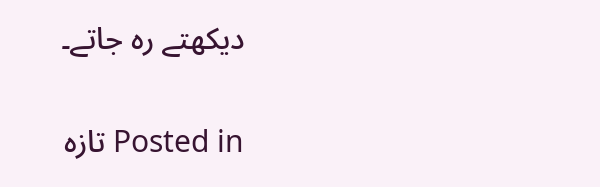دیکھتے رہ جاتے۔

Posted in تازہ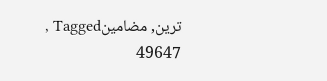ترین, مضامینTagged ,
49647